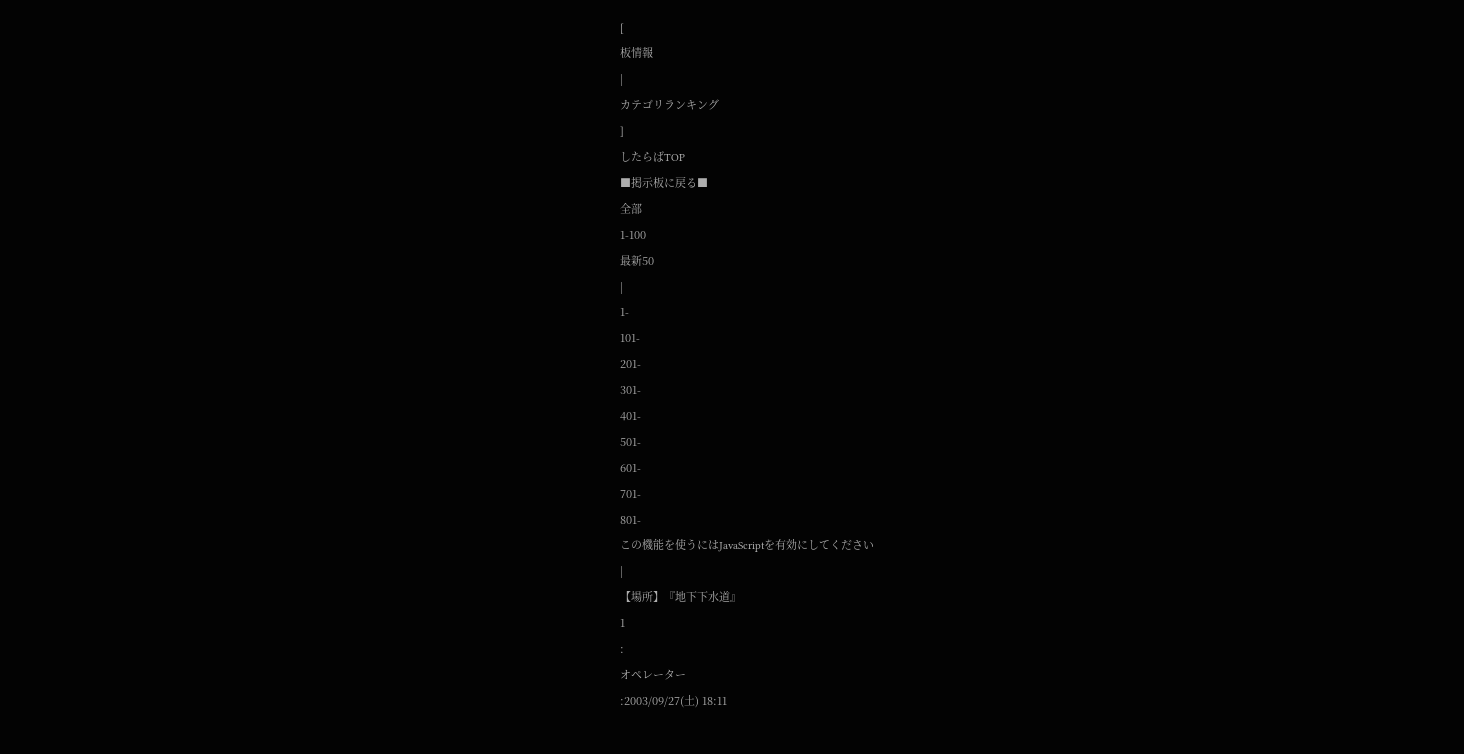[
板情報
|
カテゴリランキング
]
したらばTOP
■掲示板に戻る■
全部
1-100
最新50
|
1-
101-
201-
301-
401-
501-
601-
701-
801-
この機能を使うにはJavaScriptを有効にしてください
|
【場所】『地下下水道』
1
:
オペレーター
:2003/09/27(土) 18:11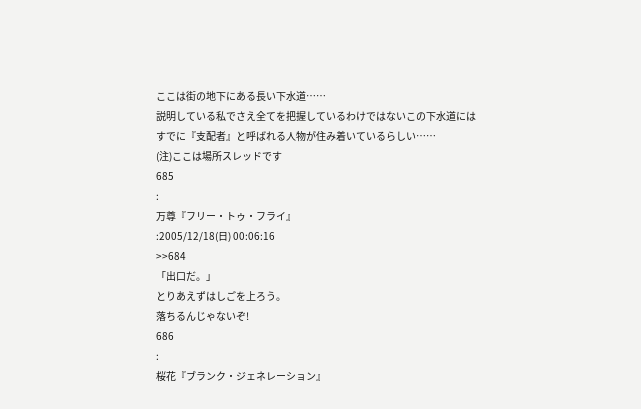ここは街の地下にある長い下水道……
説明している私でさえ全てを把握しているわけではないこの下水道には
すでに『支配者』と呼ばれる人物が住み着いているらしい……
(注)ここは場所スレッドです
685
:
万尊『フリー・トゥ・フライ』
:2005/12/18(日) 00:06:16
>>684
「出口だ。」
とりあえずはしごを上ろう。
落ちるんじゃないぞ!
686
:
桜花『ブランク・ジェネレーション』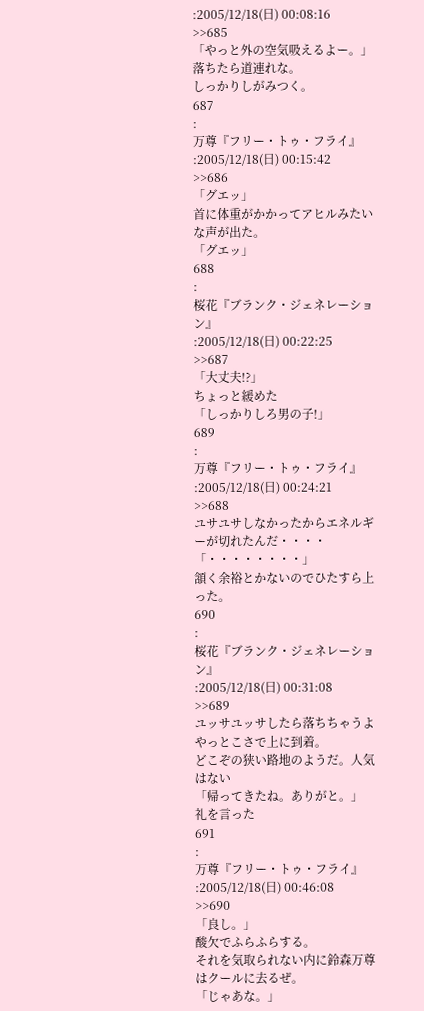:2005/12/18(日) 00:08:16
>>685
「やっと外の空気吸えるよー。」
落ちたら道連れな。
しっかりしがみつく。
687
:
万尊『フリー・トゥ・フライ』
:2005/12/18(日) 00:15:42
>>686
「グエッ」
首に体重がかかってアヒルみたいな声が出た。
「グエッ」
688
:
桜花『ブランク・ジェネレーション』
:2005/12/18(日) 00:22:25
>>687
「大丈夫!?」
ちょっと緩めた
「しっかりしろ男の子!」
689
:
万尊『フリー・トゥ・フライ』
:2005/12/18(日) 00:24:21
>>688
ユサユサしなかったからエネルギーが切れたんだ・・・・
「・・・・・・・・」
頷く余裕とかないのでひたすら上った。
690
:
桜花『ブランク・ジェネレーション』
:2005/12/18(日) 00:31:08
>>689
ユッサユッサしたら落ちちゃうよ
やっとこさで上に到着。
どこぞの狭い路地のようだ。人気はない
「帰ってきたね。ありがと。」
礼を言った
691
:
万尊『フリー・トゥ・フライ』
:2005/12/18(日) 00:46:08
>>690
「良し。」
酸欠でふらふらする。
それを気取られない内に鈴森万尊はクールに去るぜ。
「じゃあな。」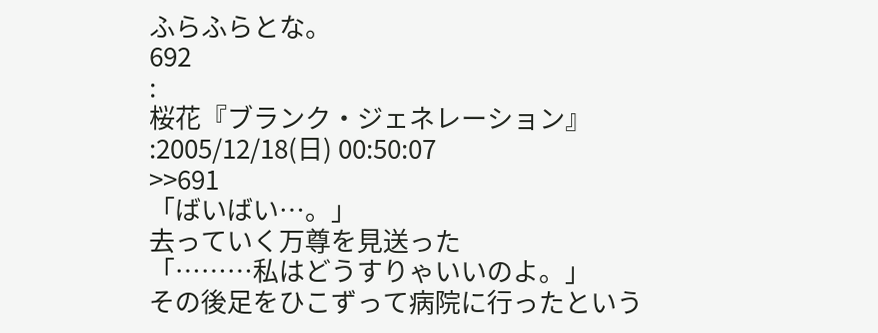ふらふらとな。
692
:
桜花『ブランク・ジェネレーション』
:2005/12/18(日) 00:50:07
>>691
「ばいばい…。」
去っていく万尊を見送った
「………私はどうすりゃいいのよ。」
その後足をひこずって病院に行ったという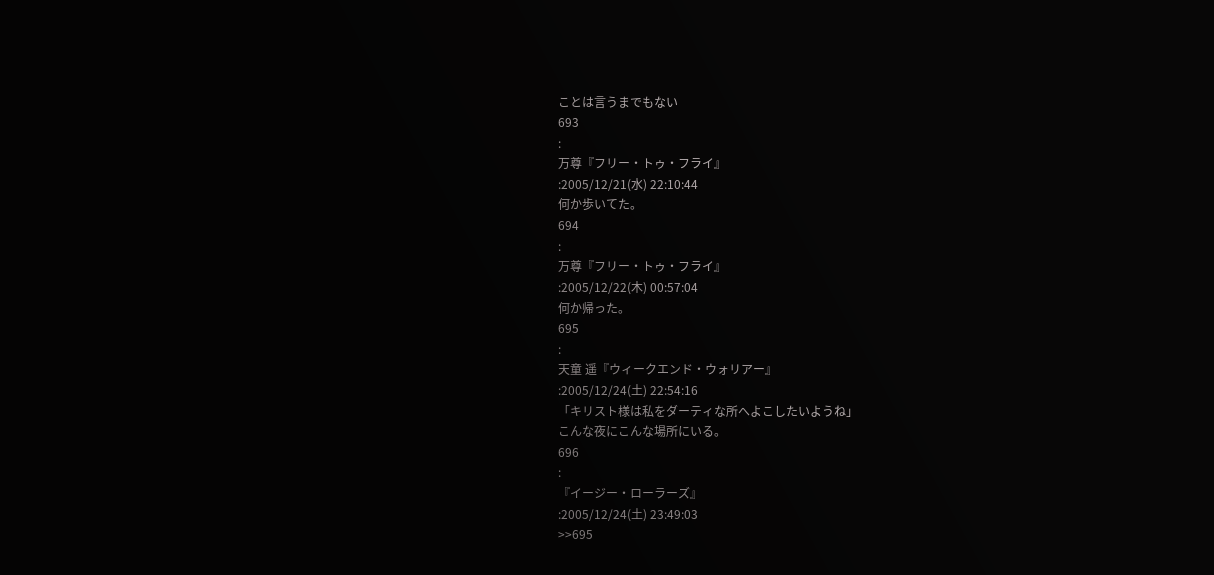ことは言うまでもない
693
:
万尊『フリー・トゥ・フライ』
:2005/12/21(水) 22:10:44
何か歩いてた。
694
:
万尊『フリー・トゥ・フライ』
:2005/12/22(木) 00:57:04
何か帰った。
695
:
天童 遥『ウィークエンド・ウォリアー』
:2005/12/24(土) 22:54:16
「キリスト様は私をダーティな所へよこしたいようね」
こんな夜にこんな場所にいる。
696
:
『イージー・ローラーズ』
:2005/12/24(土) 23:49:03
>>695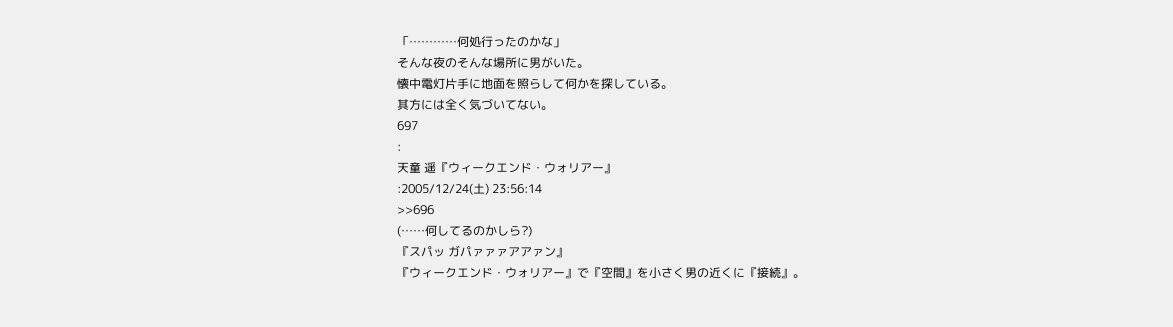「…………何処行ったのかな」
そんな夜のそんな場所に男がいた。
懐中電灯片手に地面を照らして何かを探している。
其方には全く気づいてない。
697
:
天童 遥『ウィークエンド・ウォリアー』
:2005/12/24(土) 23:56:14
>>696
(……何してるのかしら?)
『スパッ ガパァァァアアァン』
『ウィークエンド・ウォリアー』で『空間』を小さく男の近くに『接続』。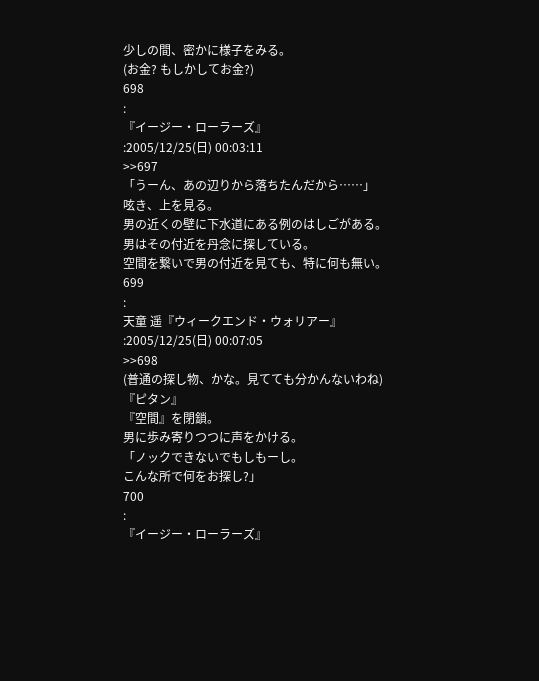少しの間、密かに様子をみる。
(お金? もしかしてお金?)
698
:
『イージー・ローラーズ』
:2005/12/25(日) 00:03:11
>>697
「うーん、あの辺りから落ちたんだから……」
呟き、上を見る。
男の近くの壁に下水道にある例のはしごがある。
男はその付近を丹念に探している。
空間を繋いで男の付近を見ても、特に何も無い。
699
:
天童 遥『ウィークエンド・ウォリアー』
:2005/12/25(日) 00:07:05
>>698
(普通の探し物、かな。見てても分かんないわね)
『ピタン』
『空間』を閉鎖。
男に歩み寄りつつに声をかける。
「ノックできないでもしもーし。
こんな所で何をお探し?」
700
:
『イージー・ローラーズ』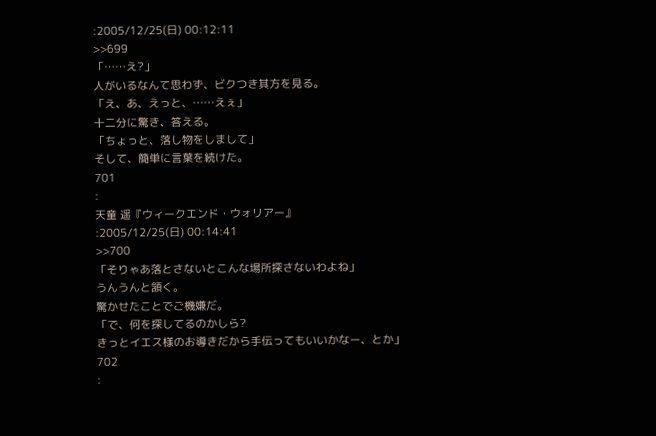:2005/12/25(日) 00:12:11
>>699
「……え?」
人がいるなんて思わず、ビクつき其方を見る。
「え、あ、えっと、……えぇ」
十二分に驚き、答える。
「ちょっと、落し物をしまして」
そして、簡単に言葉を続けた。
701
:
天童 遥『ウィークエンド・ウォリアー』
:2005/12/25(日) 00:14:41
>>700
「そりゃあ落とさないとこんな場所探さないわよね」
うんうんと頷く。
驚かせたことでご機嫌だ。
「で、何を探してるのかしら?
きっとイエス様のお導きだから手伝ってもいいかなー、とか」
702
: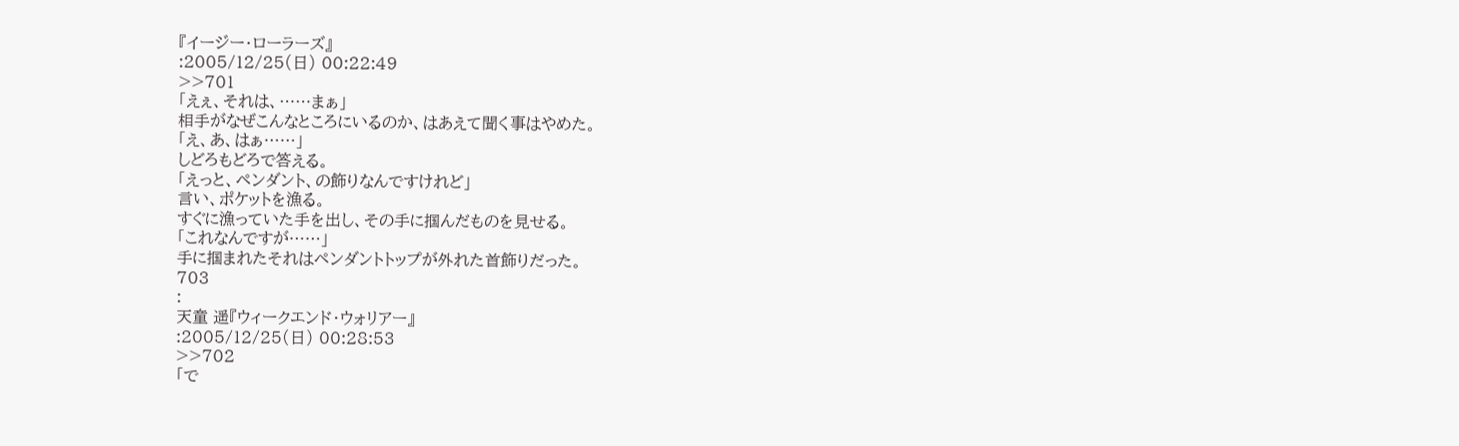『イージー・ローラーズ』
:2005/12/25(日) 00:22:49
>>701
「えぇ、それは、……まぁ」
相手がなぜこんなところにいるのか、はあえて聞く事はやめた。
「え、あ、はぁ……」
しどろもどろで答える。
「えっと、ペンダント、の飾りなんですけれど」
言い、ポケットを漁る。
すぐに漁っていた手を出し、その手に掴んだものを見せる。
「これなんですが……」
手に掴まれたそれはペンダントトップが外れた首飾りだった。
703
:
天童 遥『ウィークエンド・ウォリアー』
:2005/12/25(日) 00:28:53
>>702
「で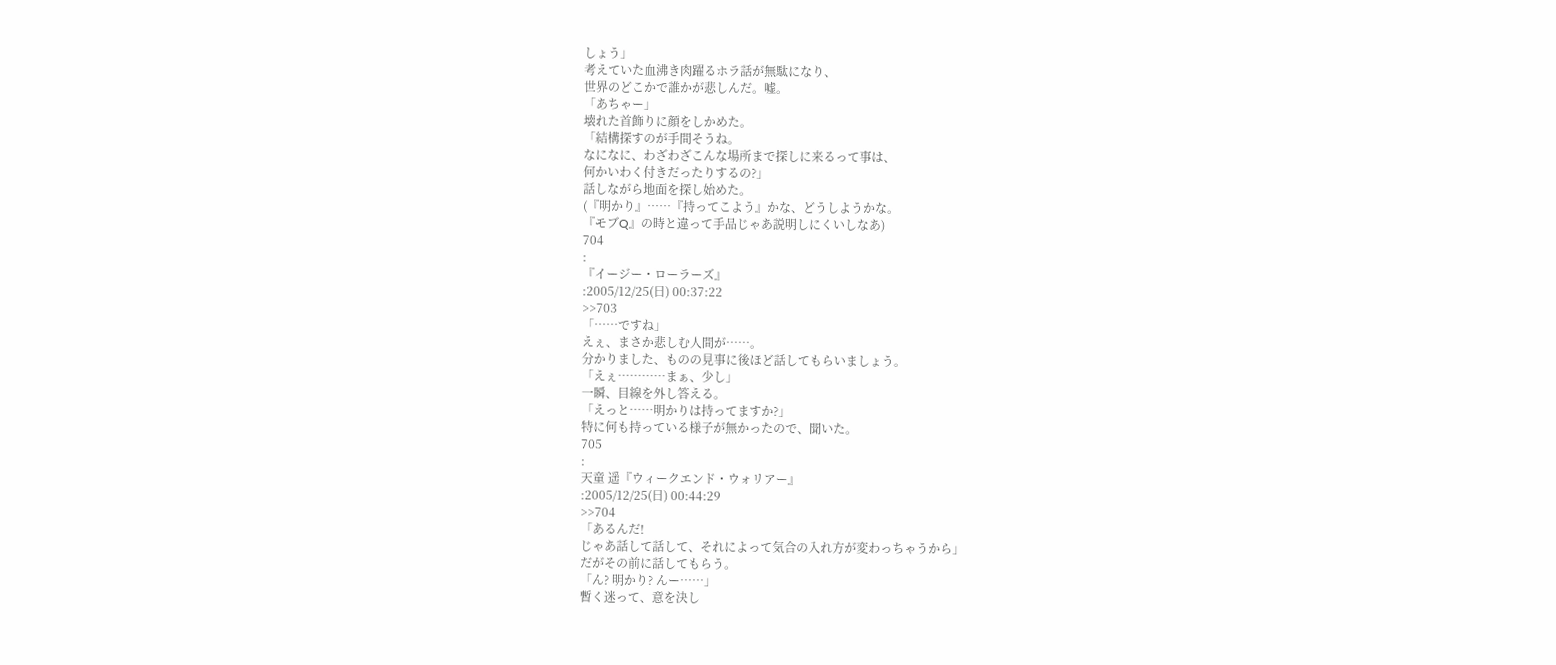しょう」
考えていた血沸き肉躍るホラ話が無駄になり、
世界のどこかで誰かが悲しんだ。嘘。
「あちゃー」
壊れた首飾りに顔をしかめた。
「結構探すのが手間そうね。
なになに、わざわざこんな場所まで探しに来るって事は、
何かいわく付きだったりするの?」
話しながら地面を探し始めた。
(『明かり』……『持ってこよう』かな、どうしようかな。
『モブQ』の時と違って手品じゃあ説明しにくいしなあ)
704
:
『イージー・ローラーズ』
:2005/12/25(日) 00:37:22
>>703
「……ですね」
えぇ、まさか悲しむ人間が……。
分かりました、ものの見事に後ほど話してもらいましょう。
「えぇ…………まぁ、少し」
一瞬、目線を外し答える。
「えっと……明かりは持ってますか?」
特に何も持っている様子が無かったので、聞いた。
705
:
天童 遥『ウィークエンド・ウォリアー』
:2005/12/25(日) 00:44:29
>>704
「あるんだ!
じゃあ話して話して、それによって気合の入れ方が変わっちゃうから」
だがその前に話してもらう。
「ん? 明かり? んー……」
暫く迷って、意を決し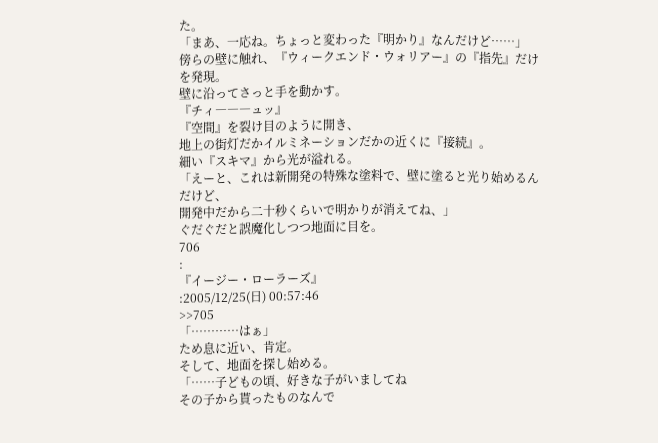た。
「まあ、一応ね。ちょっと変わった『明かり』なんだけど……」
傍らの壁に触れ、『ウィークエンド・ウォリアー』の『指先』だけを発現。
壁に沿ってさっと手を動かす。
『チィ―――ュッ』
『空間』を裂け目のように開き、
地上の街灯だかイルミネーションだかの近くに『接続』。
細い『スキマ』から光が溢れる。
「えーと、これは新開発の特殊な塗料で、壁に塗ると光り始めるんだけど、
開発中だから二十秒くらいで明かりが消えてね、」
ぐだぐだと誤魔化しつつ地面に目を。
706
:
『イージー・ローラーズ』
:2005/12/25(日) 00:57:46
>>705
「…………はぁ」
ため息に近い、肯定。
そして、地面を探し始める。
「……子どもの頃、好きな子がいましてね
その子から貰ったものなんで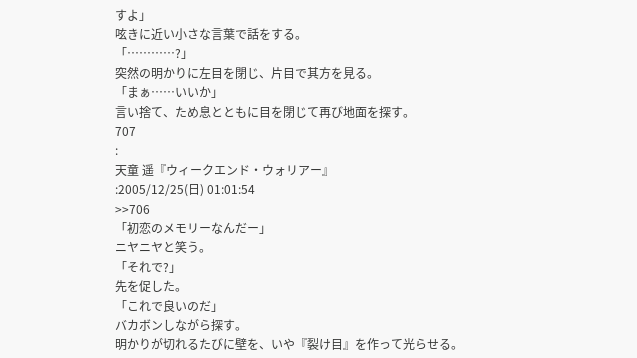すよ」
呟きに近い小さな言葉で話をする。
「…………?」
突然の明かりに左目を閉じ、片目で其方を見る。
「まぁ……いいか」
言い捨て、ため息とともに目を閉じて再び地面を探す。
707
:
天童 遥『ウィークエンド・ウォリアー』
:2005/12/25(日) 01:01:54
>>706
「初恋のメモリーなんだー」
ニヤニヤと笑う。
「それで?」
先を促した。
「これで良いのだ」
バカボンしながら探す。
明かりが切れるたびに壁を、いや『裂け目』を作って光らせる。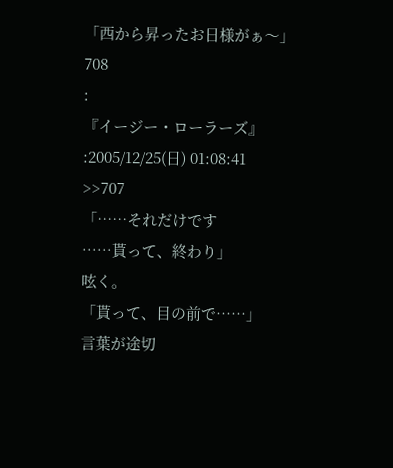「西から昇ったお日様がぁ〜」
708
:
『イージー・ローラーズ』
:2005/12/25(日) 01:08:41
>>707
「……それだけです
……貰って、終わり」
呟く。
「貰って、目の前で……」
言葉が途切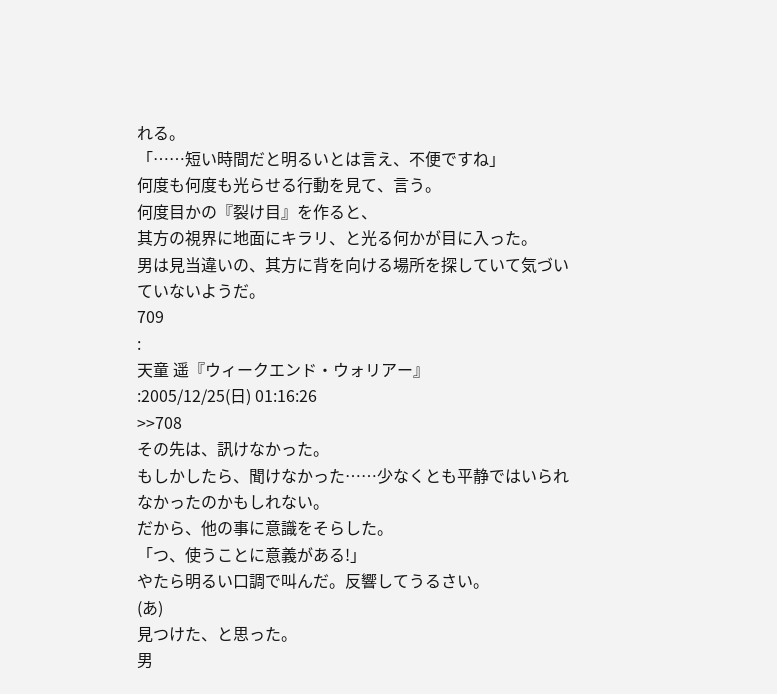れる。
「……短い時間だと明るいとは言え、不便ですね」
何度も何度も光らせる行動を見て、言う。
何度目かの『裂け目』を作ると、
其方の視界に地面にキラリ、と光る何かが目に入った。
男は見当違いの、其方に背を向ける場所を探していて気づいていないようだ。
709
:
天童 遥『ウィークエンド・ウォリアー』
:2005/12/25(日) 01:16:26
>>708
その先は、訊けなかった。
もしかしたら、聞けなかった……少なくとも平静ではいられなかったのかもしれない。
だから、他の事に意識をそらした。
「つ、使うことに意義がある!」
やたら明るい口調で叫んだ。反響してうるさい。
(あ)
見つけた、と思った。
男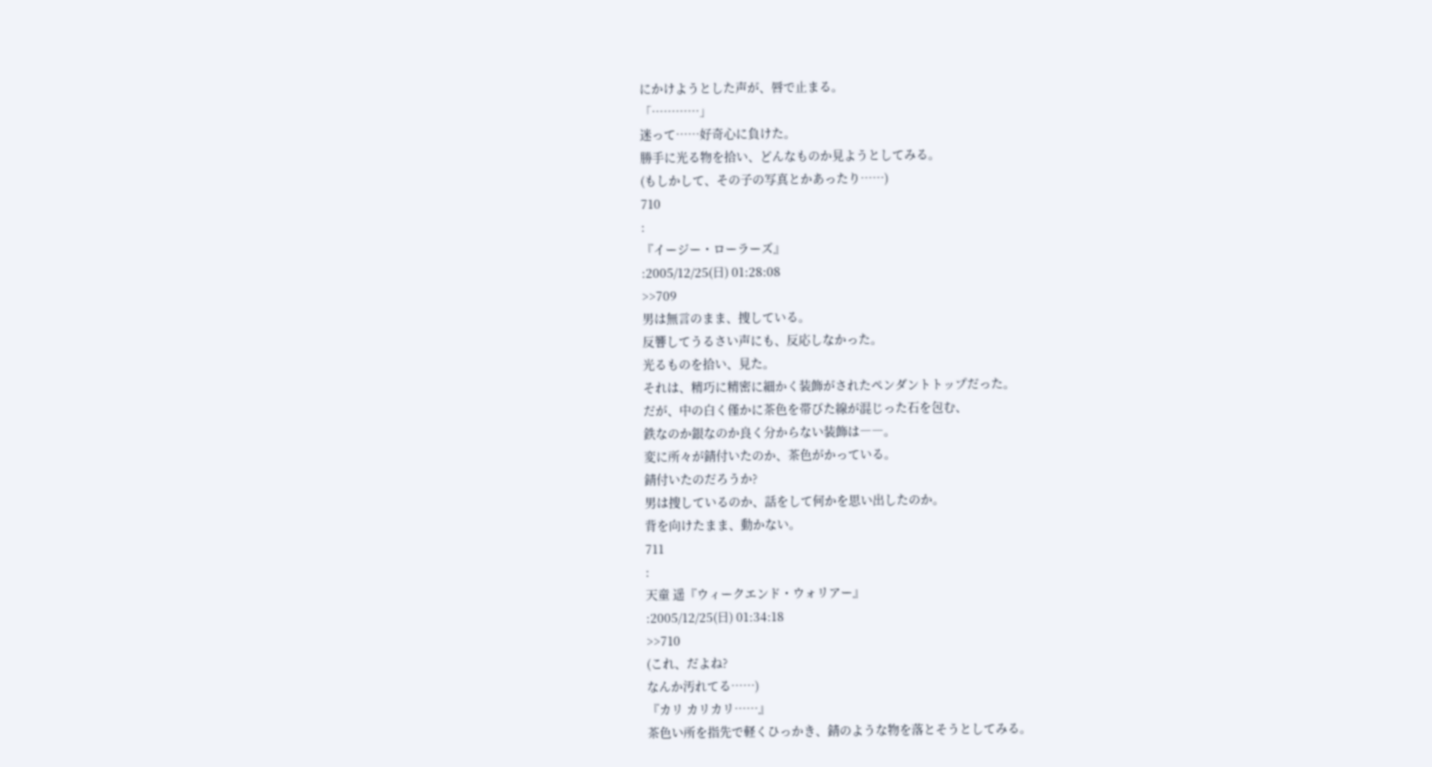にかけようとした声が、唇で止まる。
「…………」
迷って……好奇心に負けた。
勝手に光る物を拾い、どんなものか見ようとしてみる。
(もしかして、その子の写真とかあったり……)
710
:
『イージー・ローラーズ』
:2005/12/25(日) 01:28:08
>>709
男は無言のまま、捜している。
反響してうるさい声にも、反応しなかった。
光るものを拾い、見た。
それは、精巧に精密に細かく装飾がされたペンダントトップだった。
だが、中の白く僅かに茶色を帯びた線が混じった石を包む、
鉄なのか銀なのか良く分からない装飾は――。
変に所々が錆付いたのか、茶色がかっている。
錆付いたのだろうか?
男は捜しているのか、話をして何かを思い出したのか。
背を向けたまま、動かない。
711
:
天童 遥『ウィークエンド・ウォリアー』
:2005/12/25(日) 01:34:18
>>710
(これ、だよね?
なんか汚れてる……)
『カリ カリカリ……』
茶色い所を指先で軽くひっかき、錆のような物を落とそうとしてみる。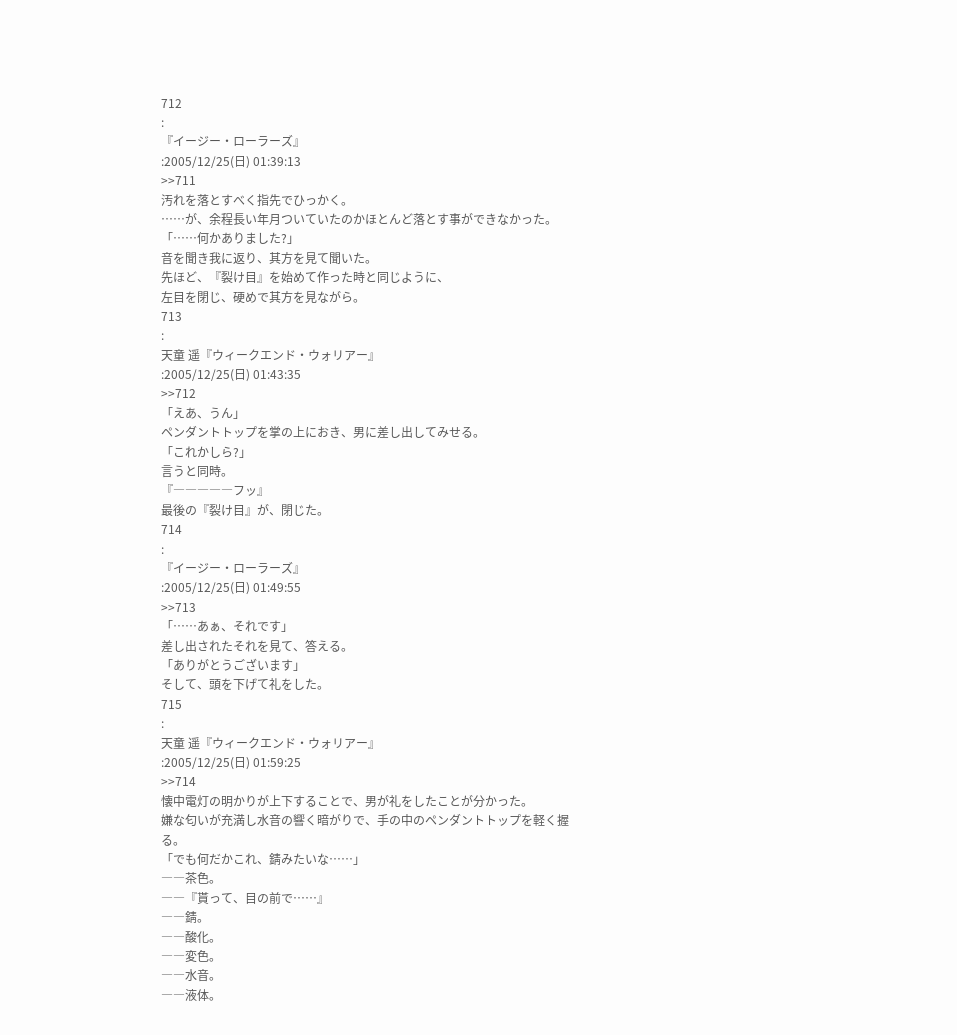712
:
『イージー・ローラーズ』
:2005/12/25(日) 01:39:13
>>711
汚れを落とすべく指先でひっかく。
……が、余程長い年月ついていたのかほとんど落とす事ができなかった。
「……何かありました?」
音を聞き我に返り、其方を見て聞いた。
先ほど、『裂け目』を始めて作った時と同じように、
左目を閉じ、硬めで其方を見ながら。
713
:
天童 遥『ウィークエンド・ウォリアー』
:2005/12/25(日) 01:43:35
>>712
「えあ、うん」
ペンダントトップを掌の上におき、男に差し出してみせる。
「これかしら?」
言うと同時。
『―――――フッ』
最後の『裂け目』が、閉じた。
714
:
『イージー・ローラーズ』
:2005/12/25(日) 01:49:55
>>713
「……あぁ、それです」
差し出されたそれを見て、答える。
「ありがとうございます」
そして、頭を下げて礼をした。
715
:
天童 遥『ウィークエンド・ウォリアー』
:2005/12/25(日) 01:59:25
>>714
懐中電灯の明かりが上下することで、男が礼をしたことが分かった。
嫌な匂いが充満し水音の響く暗がりで、手の中のペンダントトップを軽く握る。
「でも何だかこれ、錆みたいな……」
――茶色。
――『貰って、目の前で……』
――錆。
――酸化。
――変色。
――水音。
――液体。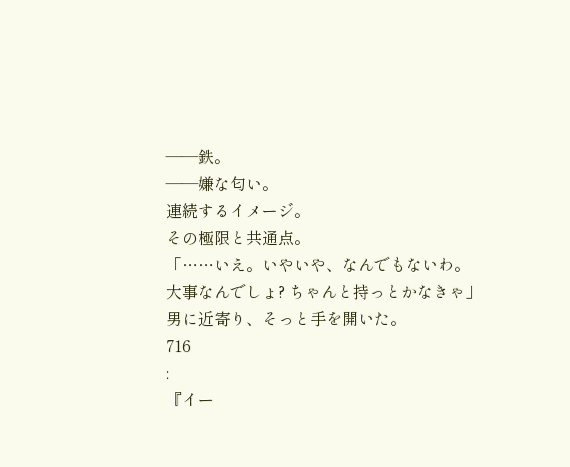――鉄。
――嫌な匂い。
連続するイメージ。
その極限と共通点。
「……いえ。いやいや、なんでもないわ。
大事なんでしょ? ちゃんと持っとかなきゃ」
男に近寄り、そっと手を開いた。
716
:
『イー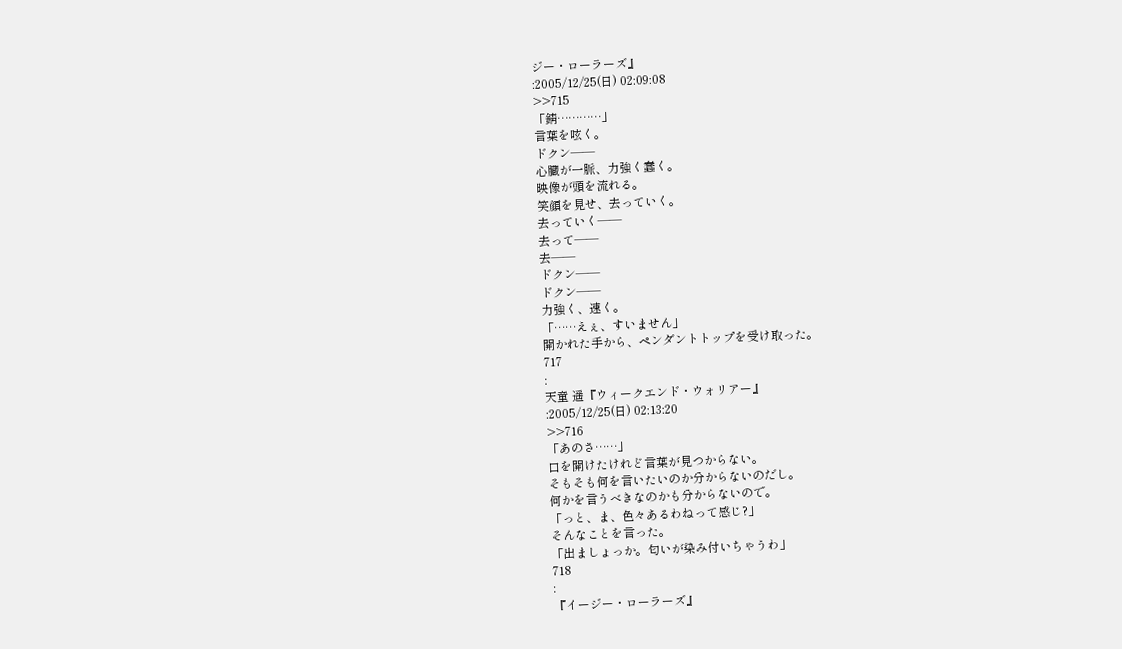ジー・ローラーズ』
:2005/12/25(日) 02:09:08
>>715
「錆…………」
言葉を呟く。
ドクン――
心臓が一脈、力強く蠢く。
映像が頭を流れる。
笑顔を見せ、去っていく。
去っていく――
去って――
去――
ドクン――
ドクン――
力強く、速く。
「……えぇ、すいません」
開かれた手から、ペンダントトップを受け取った。
717
:
天童 遥『ウィークエンド・ウォリアー』
:2005/12/25(日) 02:13:20
>>716
「あのさ……」
口を開けたけれど言葉が見つからない。
そもそも何を言いたいのか分からないのだし。
何かを言うべきなのかも分からないので。
「っと、ま、色々あるわねって感じ?」
そんなことを言った。
「出ましょっか。匂いが染み付いちゃうわ」
718
:
『イージー・ローラーズ』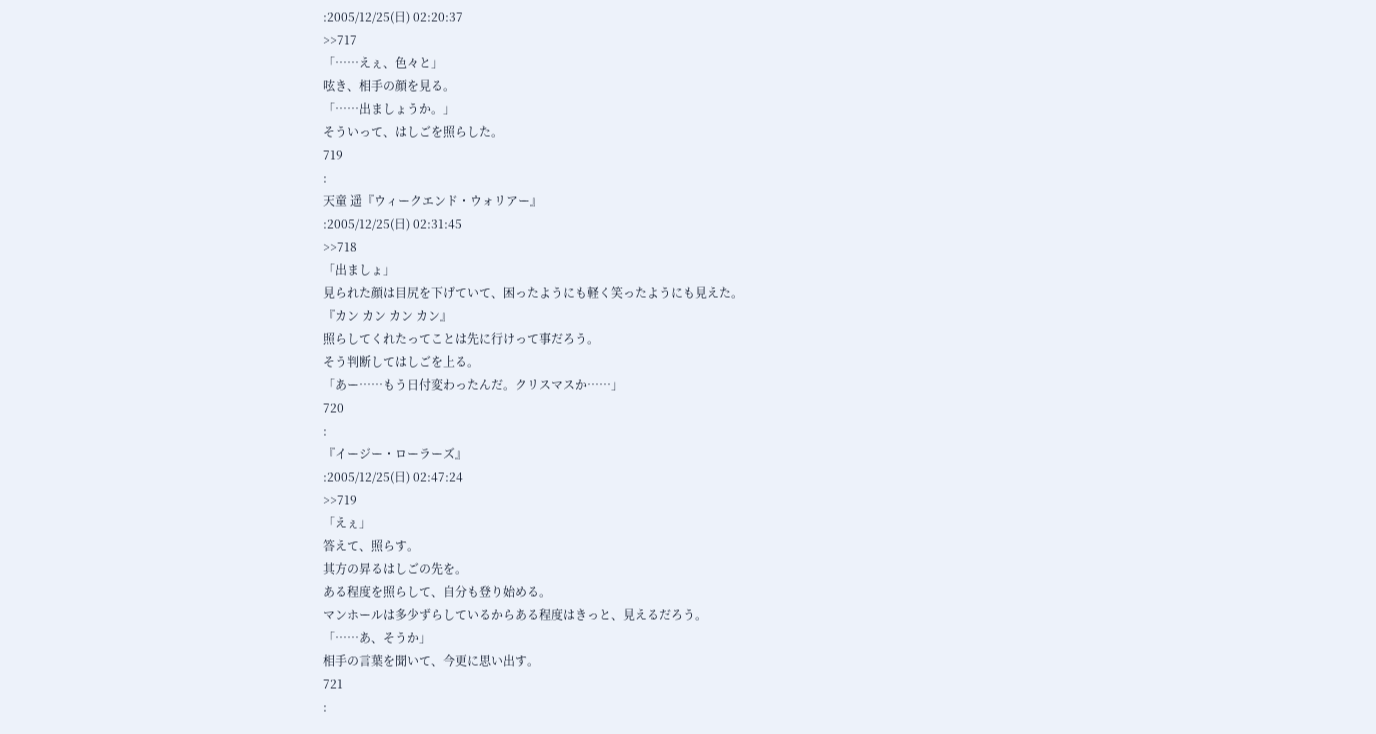:2005/12/25(日) 02:20:37
>>717
「……えぇ、色々と」
呟き、相手の顔を見る。
「……出ましょうか。」
そういって、はしごを照らした。
719
:
天童 遥『ウィークエンド・ウォリアー』
:2005/12/25(日) 02:31:45
>>718
「出ましょ」
見られた顔は目尻を下げていて、困ったようにも軽く笑ったようにも見えた。
『カン カン カン カン』
照らしてくれたってことは先に行けって事だろう。
そう判断してはしごを上る。
「あー……もう日付変わったんだ。クリスマスか……」
720
:
『イージー・ローラーズ』
:2005/12/25(日) 02:47:24
>>719
「えぇ」
答えて、照らす。
其方の昇るはしごの先を。
ある程度を照らして、自分も登り始める。
マンホールは多少ずらしているからある程度はきっと、見えるだろう。
「……あ、そうか」
相手の言葉を聞いて、今更に思い出す。
721
: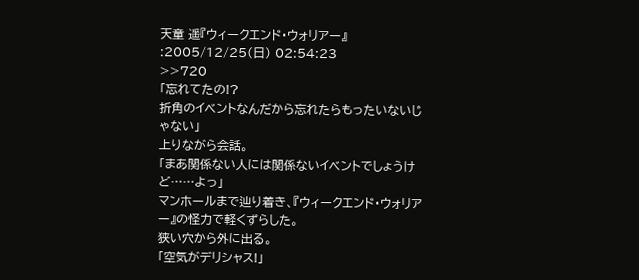天童 遥『ウィークエンド・ウォリアー』
:2005/12/25(日) 02:54:23
>>720
「忘れてたの!?
折角のイベントなんだから忘れたらもったいないじゃない」
上りながら会話。
「まあ関係ない人には関係ないイベントでしょうけど……よっ」
マンホールまで辿り着き、『ウィークエンド・ウォリアー』の怪力で軽くずらした。
狭い穴から外に出る。
「空気がデリシャス!」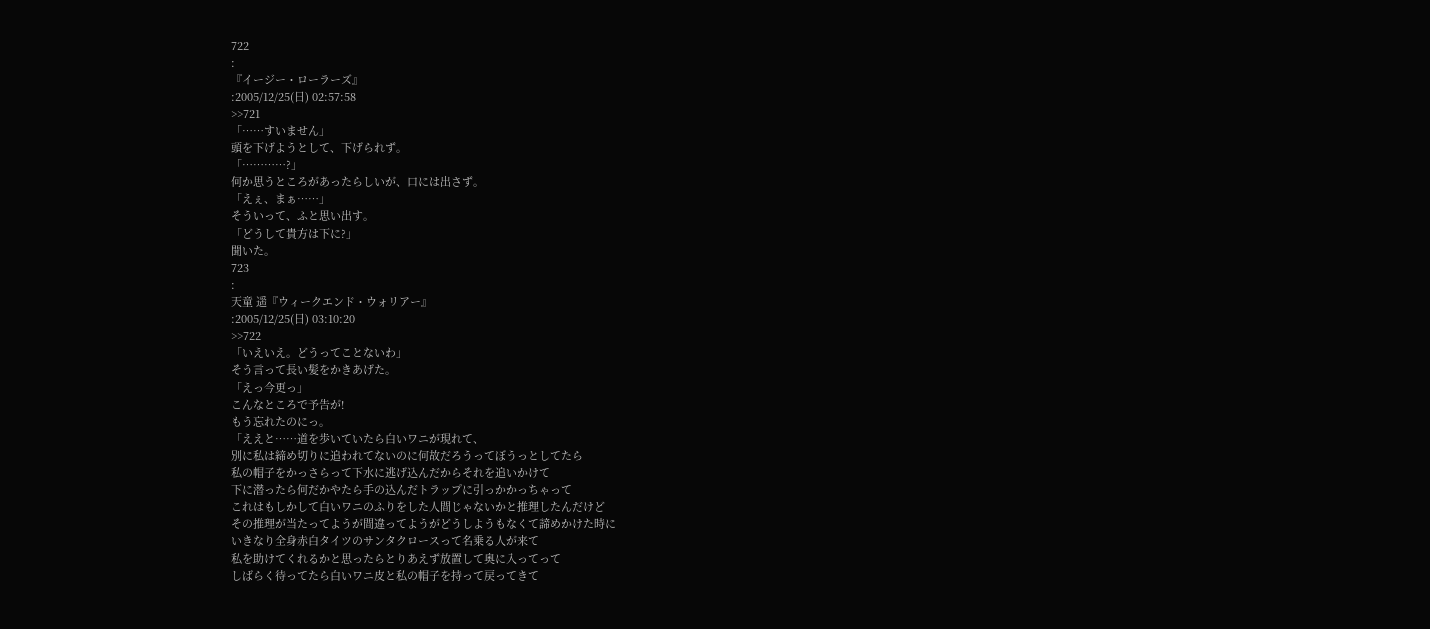722
:
『イージー・ローラーズ』
:2005/12/25(日) 02:57:58
>>721
「……すいません」
頭を下げようとして、下げられず。
「…………?」
何か思うところがあったらしいが、口には出さず。
「えぇ、まぁ……」
そういって、ふと思い出す。
「どうして貴方は下に?」
聞いた。
723
:
天童 遥『ウィークエンド・ウォリアー』
:2005/12/25(日) 03:10:20
>>722
「いえいえ。どうってことないわ」
そう言って長い髪をかきあげた。
「えっ今更っ」
こんなところで予告が!
もう忘れたのにっ。
「ええと……道を歩いていたら白いワニが現れて、
別に私は締め切りに追われてないのに何故だろうってぼうっとしてたら
私の帽子をかっさらって下水に逃げ込んだからそれを追いかけて
下に潜ったら何だかやたら手の込んだトラップに引っかかっちゃって
これはもしかして白いワニのふりをした人間じゃないかと推理したんだけど
その推理が当たってようが間違ってようがどうしようもなくて諦めかけた時に
いきなり全身赤白タイツのサンタクロースって名乗る人が来て
私を助けてくれるかと思ったらとりあえず放置して奥に入ってって
しばらく待ってたら白いワニ皮と私の帽子を持って戻ってきて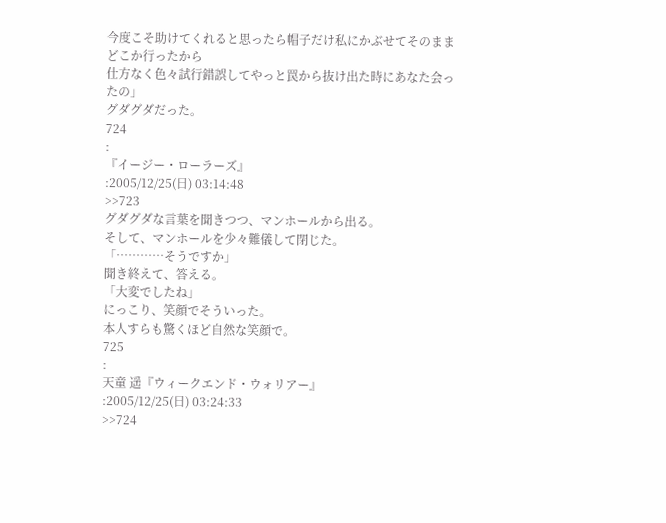今度こそ助けてくれると思ったら帽子だけ私にかぶせてそのままどこか行ったから
仕方なく色々試行錯誤してやっと罠から抜け出た時にあなた会ったの」
グダグダだった。
724
:
『イージー・ローラーズ』
:2005/12/25(日) 03:14:48
>>723
グダグダな言葉を聞きつつ、マンホールから出る。
そして、マンホールを少々難儀して閉じた。
「…………そうですか」
聞き終えて、答える。
「大変でしたね」
にっこり、笑顔でそういった。
本人すらも驚くほど自然な笑顔で。
725
:
天童 遥『ウィークエンド・ウォリアー』
:2005/12/25(日) 03:24:33
>>724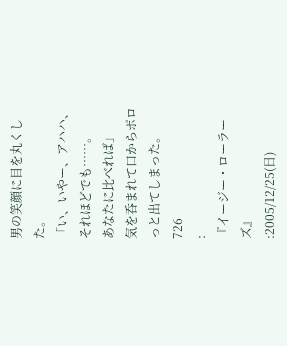男の笑顔に目を丸くした。
「い、いやー、アハハ、それほどでも……。
あなたに比べれば」
気を呑まれて口からポロっと出てしまった。
726
:
『イージー・ローラーズ』
:2005/12/25(日)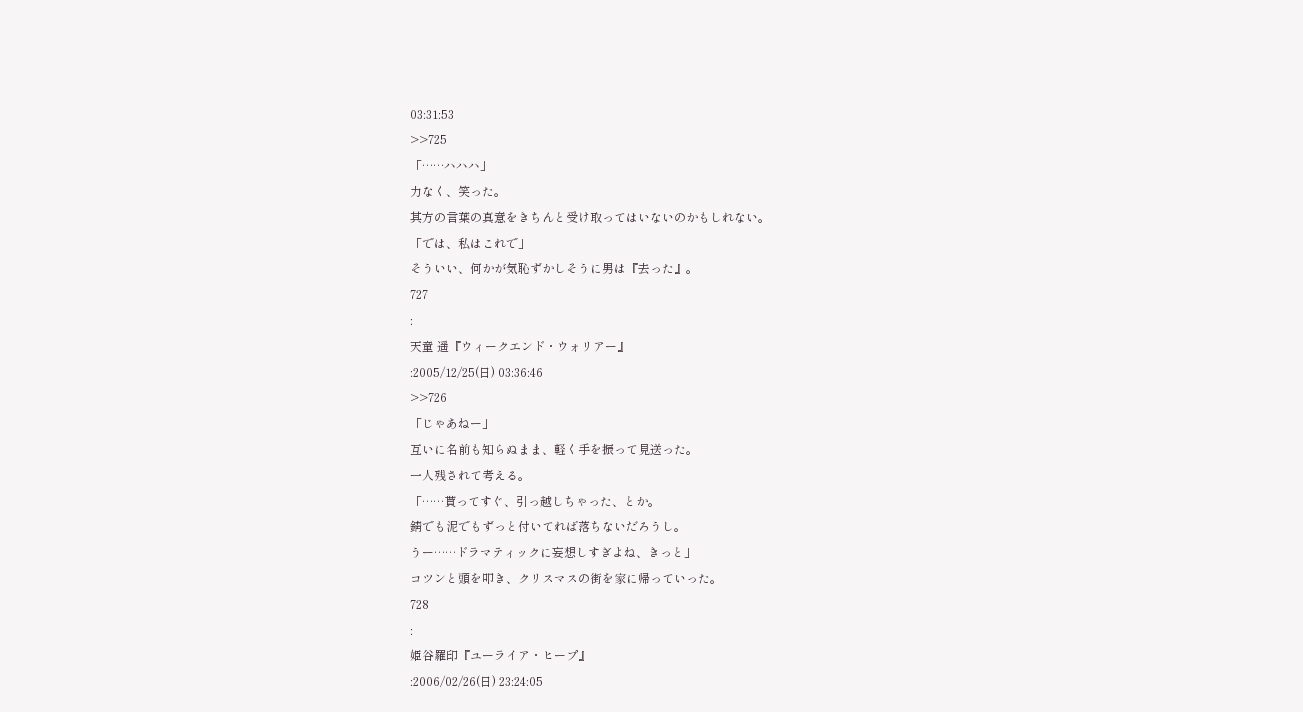03:31:53
>>725
「……ハハハ」
力なく、笑った。
其方の言葉の真意をきちんと受け取ってはいないのかもしれない。
「では、私はこれで」
そういい、何かが気恥ずかしそうに男は『去った』。
727
:
天童 遥『ウィークエンド・ウォリアー』
:2005/12/25(日) 03:36:46
>>726
「じゃあねー」
互いに名前も知らぬまま、軽く手を振って見送った。
一人残されて考える。
「……貰ってすぐ、引っ越しちゃった、とか。
錆でも泥でもずっと付いてれば落ちないだろうし。
うー……ドラマティックに妄想しすぎよね、きっと」
コツンと頭を叩き、クリスマスの街を家に帰っていった。
728
:
姫谷羅印『ユーライア・ヒープ』
:2006/02/26(日) 23:24:05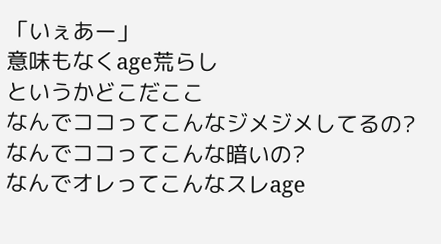「いぇあー」
意味もなくage荒らし
というかどこだここ
なんでココってこんなジメジメしてるの? なんでココってこんな暗いの?
なんでオレってこんなスレage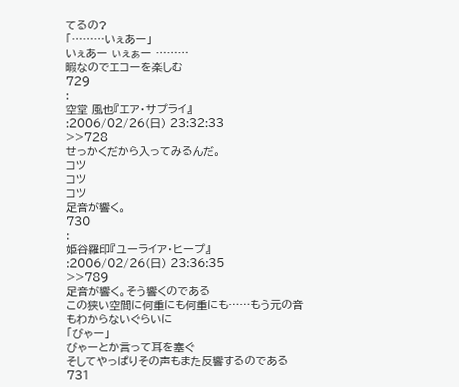てるの?
「………いぇあー」
いぇあー ぃぇぁー ………
暇なのでエコーを楽しむ
729
:
空堂 風也『エア・サプライ』
:2006/02/26(日) 23:32:33
>>728
せっかくだから入ってみるんだ。
コツ
コツ
コツ
足音が響く。
730
:
姫谷羅印『ユーライア・ヒープ』
:2006/02/26(日) 23:36:35
>>789
足音が響く。そう響くのである
この狭い空間に何重にも何重にも……もう元の音もわからないぐらいに
「びゃー」
びゃーとか言って耳を塞ぐ
そしてやっぱりその声もまた反響するのである
731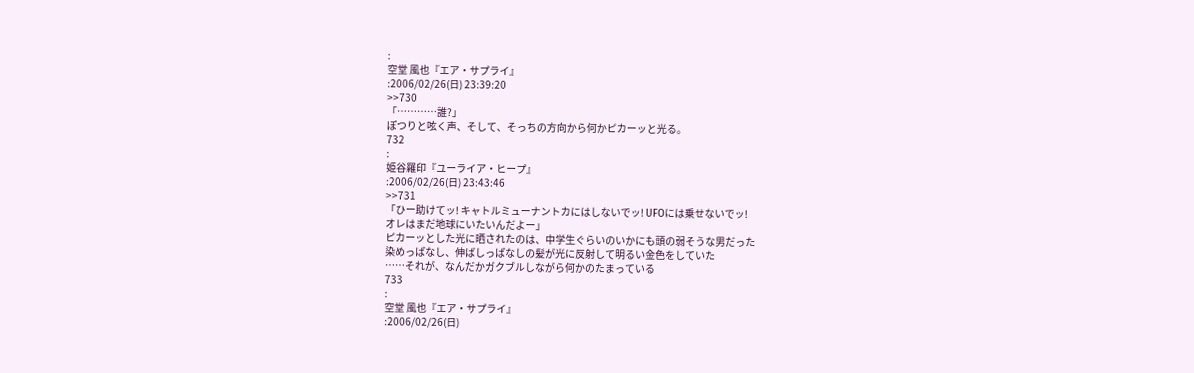:
空堂 風也『エア・サプライ』
:2006/02/26(日) 23:39:20
>>730
「…………誰?」
ぽつりと呟く声、そして、そっちの方向から何かピカーッと光る。
732
:
姫谷羅印『ユーライア・ヒープ』
:2006/02/26(日) 23:43:46
>>731
「ひー助けてッ! キャトルミューナントカにはしないでッ! UFOには乗せないでッ!
オレはまだ地球にいたいんだよー」
ピカーッとした光に晒されたのは、中学生ぐらいのいかにも頭の弱そうな男だった
染めっぱなし、伸ばしっぱなしの髪が光に反射して明るい金色をしていた
……それが、なんだかガクブルしながら何かのたまっている
733
:
空堂 風也『エア・サプライ』
:2006/02/26(日)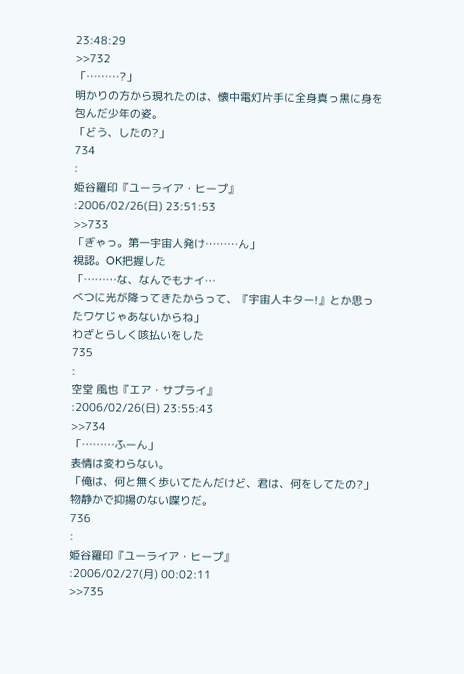23:48:29
>>732
「………?」
明かりの方から現れたのは、懐中電灯片手に全身真っ黒に身を包んだ少年の姿。
「どう、したの?」
734
:
姫谷羅印『ユーライア・ヒープ』
:2006/02/26(日) 23:51:53
>>733
「ぎゃっ。第一宇宙人発け………ん」
視認。OK把握した
「………な、なんでもナイ…
べつに光が降ってきたからって、『宇宙人キター!』とか思ったワケじゃあないからね」
わざとらしく咳払いをした
735
:
空堂 風也『エア・サプライ』
:2006/02/26(日) 23:55:43
>>734
「………ふーん」
表情は変わらない。
「俺は、何と無く歩いてたんだけど、君は、何をしてたの?」
物静かで抑揚のない喋りだ。
736
:
姫谷羅印『ユーライア・ヒープ』
:2006/02/27(月) 00:02:11
>>735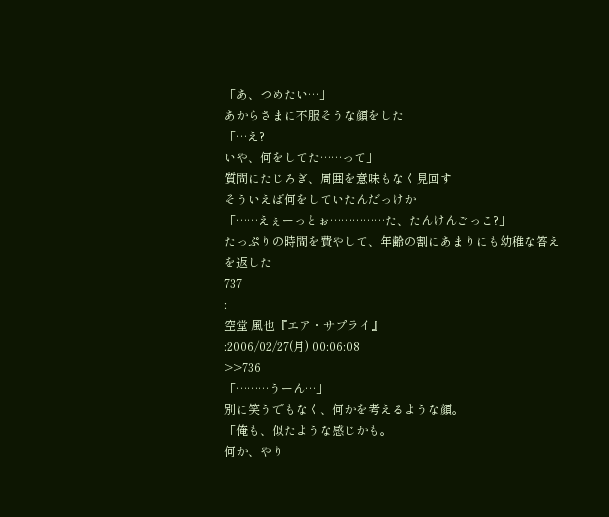「あ、つめたい…」
あからさまに不服そうな顔をした
「…え?
いや、何をしてた……って」
質問にたじろぎ、周囲を意味もなく見回す
そういえば何をしていたんだっけか
「……えぇーっとぉ……………た、たんけんごっこ?」
たっぷりの時間を費やして、年齢の割にあまりにも幼稚な答えを返した
737
:
空堂 風也『エア・サプライ』
:2006/02/27(月) 00:06:08
>>736
「………うーん…」
別に笑うでもなく、何かを考えるような顔。
「俺も、似たような感じかも。
何か、やり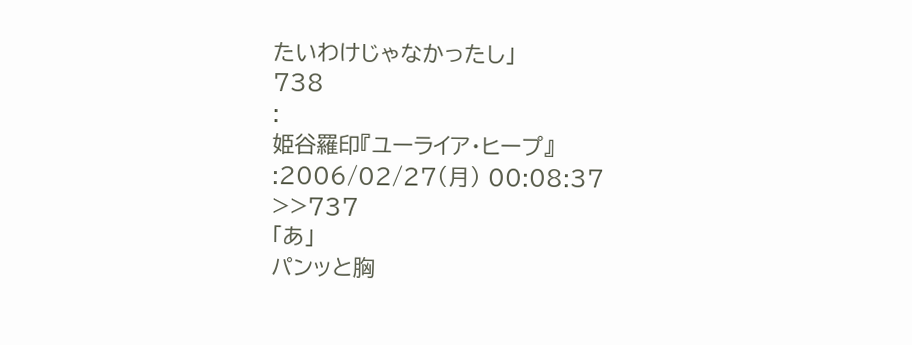たいわけじゃなかったし」
738
:
姫谷羅印『ユーライア・ヒープ』
:2006/02/27(月) 00:08:37
>>737
「あ」
パンッと胸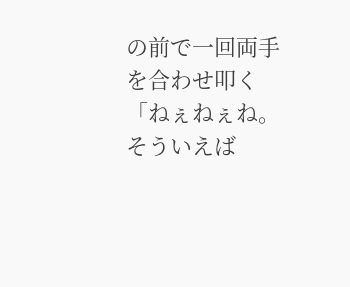の前で一回両手を合わせ叩く
「ねぇねぇね。そういえば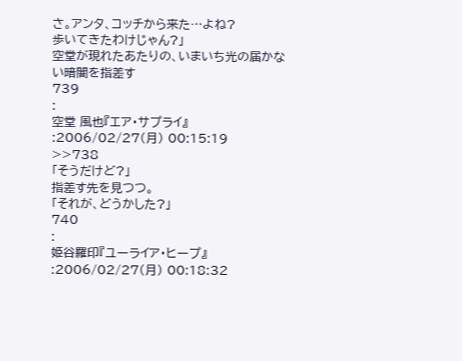さ。アンタ、コッチから来た…よね?
歩いてきたわけじゃん?」
空堂が現れたあたりの、いまいち光の届かない暗闇を指差す
739
:
空堂 風也『エア・サプライ』
:2006/02/27(月) 00:15:19
>>738
「そうだけど?」
指差す先を見つつ。
「それが、どうかした?」
740
:
姫谷羅印『ユーライア・ヒープ』
:2006/02/27(月) 00:18:32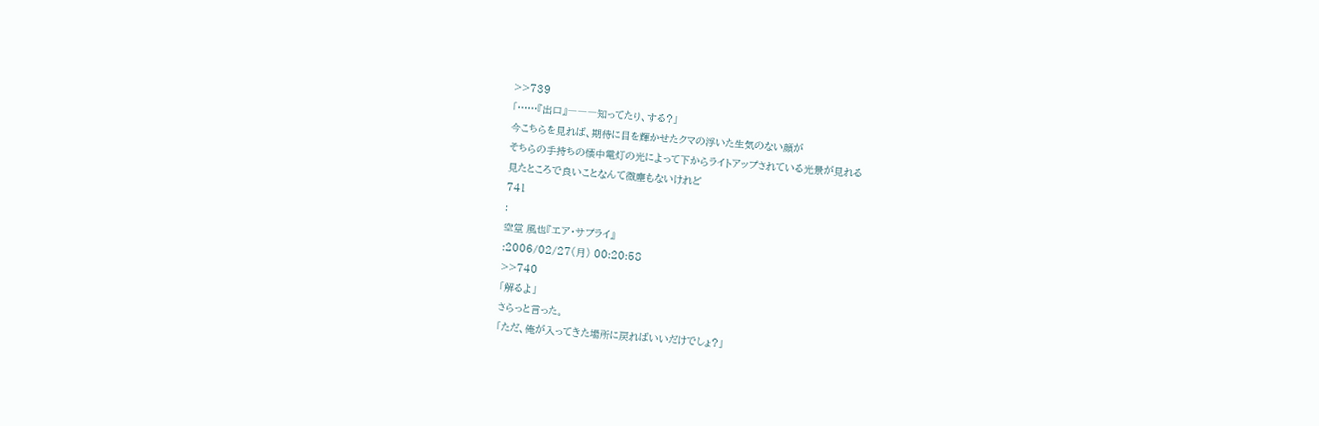>>739
「……『出口』―――知ってたり、する?」
今こちらを見れば、期待に目を輝かせたクマの浮いた生気のない顔が
そちらの手持ちの懐中電灯の光によって下からライトアップされている光景が見れる
見たところで良いことなんて微塵もないけれど
741
:
空堂 風也『エア・サプライ』
:2006/02/27(月) 00:20:58
>>740
「解るよ」
さらっと言った。
「ただ、俺が入ってきた場所に戻ればいいだけでしょ?」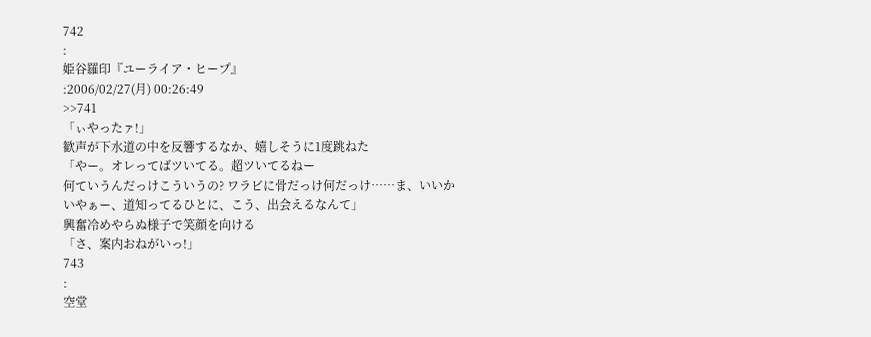742
:
姫谷羅印『ユーライア・ヒープ』
:2006/02/27(月) 00:26:49
>>741
「ぃやったァ!」
歓声が下水道の中を反響するなか、嬉しそうに1度跳ねた
「やー。オレってばツいてる。超ツいてるねー
何ていうんだっけこういうの? ワラビに骨だっけ何だっけ……ま、いいか
いやぁー、道知ってるひとに、こう、出会えるなんて」
興奮冷めやらぬ様子で笑顔を向ける
「さ、案内おねがいっ!」
743
:
空堂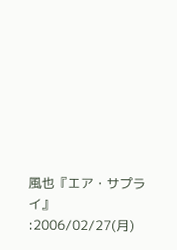風也『エア・サプライ』
:2006/02/27(月)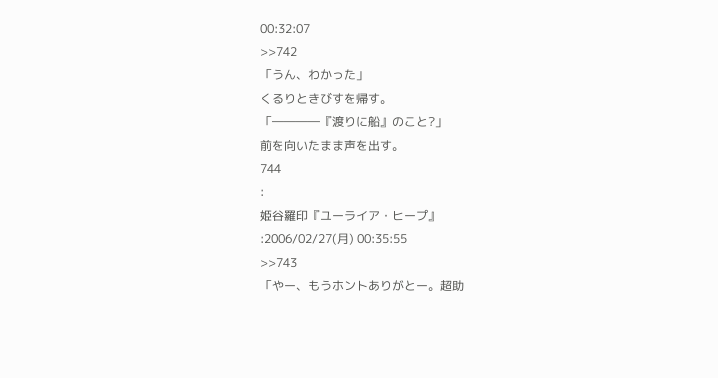00:32:07
>>742
「うん、わかった」
くるりときびすを帰す。
「――――『渡りに船』のこと?」
前を向いたまま声を出す。
744
:
姫谷羅印『ユーライア・ヒープ』
:2006/02/27(月) 00:35:55
>>743
「やー、もうホントありがとー。超助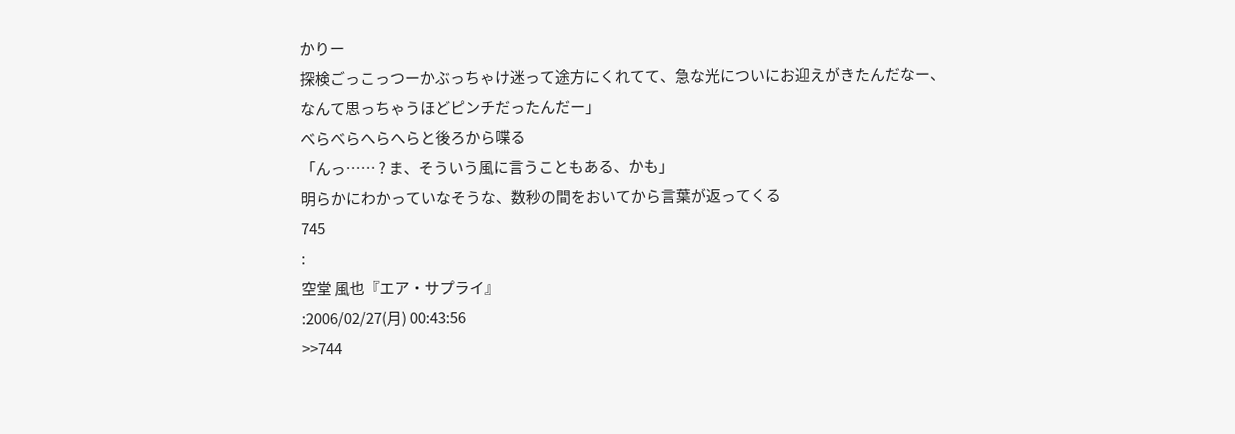かりー
探検ごっこっつーかぶっちゃけ迷って途方にくれてて、急な光についにお迎えがきたんだなー、
なんて思っちゃうほどピンチだったんだー」
べらべらへらへらと後ろから喋る
「んっ…… ? ま、そういう風に言うこともある、かも」
明らかにわかっていなそうな、数秒の間をおいてから言葉が返ってくる
745
:
空堂 風也『エア・サプライ』
:2006/02/27(月) 00:43:56
>>744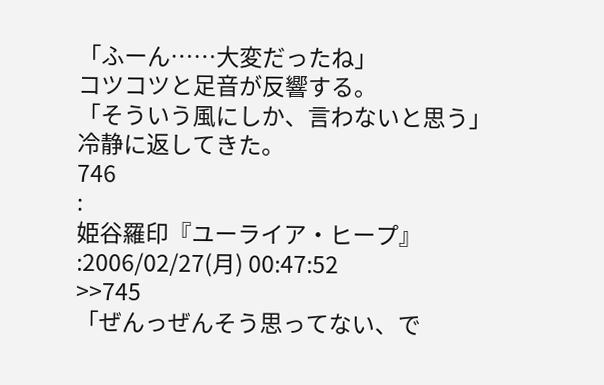「ふーん……大変だったね」
コツコツと足音が反響する。
「そういう風にしか、言わないと思う」
冷静に返してきた。
746
:
姫谷羅印『ユーライア・ヒープ』
:2006/02/27(月) 00:47:52
>>745
「ぜんっぜんそう思ってない、で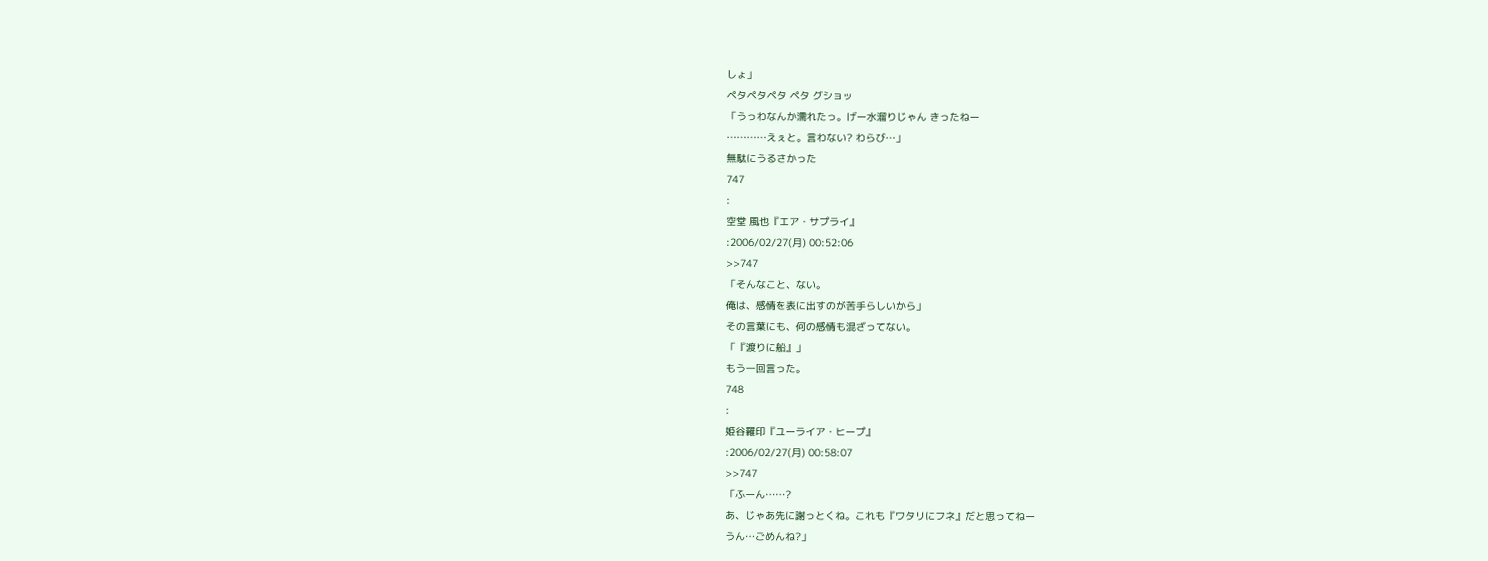しょ」
ペタペタペタ ペタ グショッ
「うっわなんか濡れたっ。げー水溜りじゃん きったねー
…………えぇと。言わない? わらび…」
無駄にうるさかった
747
:
空堂 風也『エア・サプライ』
:2006/02/27(月) 00:52:06
>>747
「そんなこと、ない。
俺は、感情を表に出すのが苦手らしいから」
その言葉にも、何の感情も混ざってない。
「『渡りに船』」
もう一回言った。
748
:
姫谷羅印『ユーライア・ヒープ』
:2006/02/27(月) 00:58:07
>>747
「ふーん……?
あ、じゃあ先に謝っとくね。これも『ワタリにフネ』だと思ってねー
うん…ごめんね?」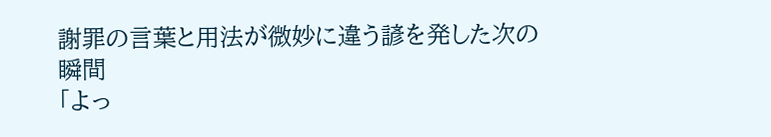謝罪の言葉と用法が微妙に違う諺を発した次の瞬間
「よっ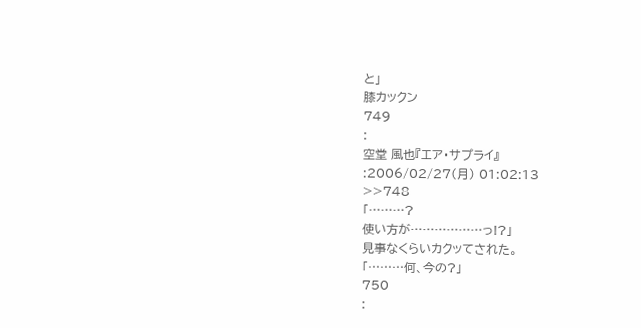と」
膝カックン
749
:
空堂 風也『エア・サプライ』
:2006/02/27(月) 01:02:13
>>748
「………?
使い方が………………っ!?」
見事なくらいカクッてされた。
「………何、今の?」
750
: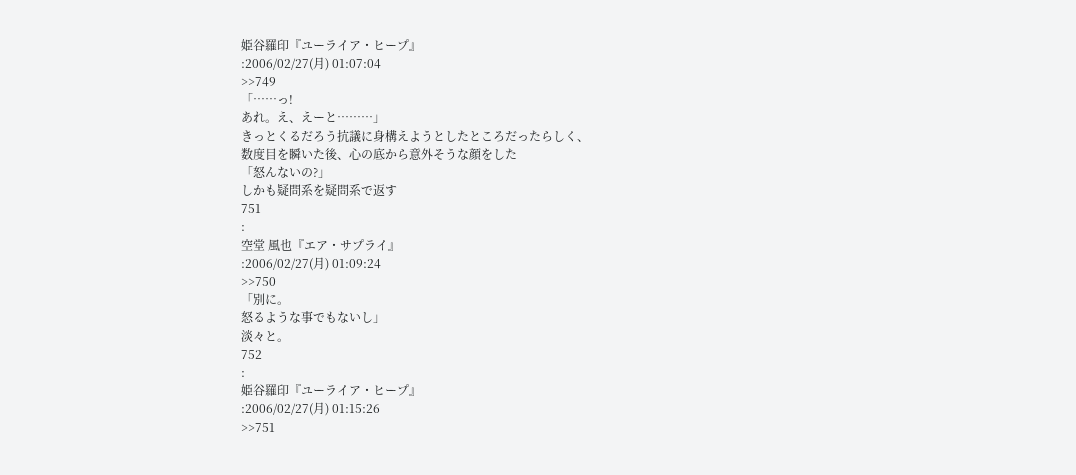姫谷羅印『ユーライア・ヒープ』
:2006/02/27(月) 01:07:04
>>749
「……っ!
あれ。え、えーと………」
きっとくるだろう抗議に身構えようとしたところだったらしく、
数度目を瞬いた後、心の底から意外そうな顔をした
「怒んないの?」
しかも疑問系を疑問系で返す
751
:
空堂 風也『エア・サプライ』
:2006/02/27(月) 01:09:24
>>750
「別に。
怒るような事でもないし」
淡々と。
752
:
姫谷羅印『ユーライア・ヒープ』
:2006/02/27(月) 01:15:26
>>751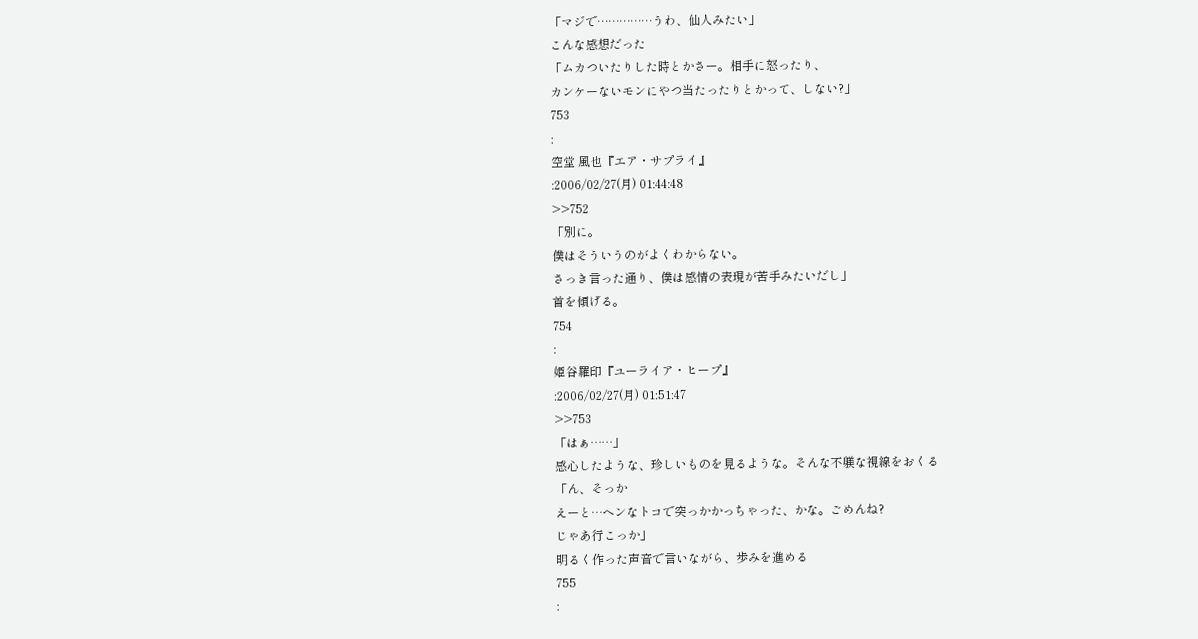「マジで……………うわ、仙人みたい」
こんな感想だった
「ムカついたりした時とかさー。相手に怒ったり、
カンケーないモンにやつ当たったりとかって、しない?」
753
:
空堂 風也『エア・サプライ』
:2006/02/27(月) 01:44:48
>>752
「別に。
僕はそういうのがよくわからない。
さっき言った通り、僕は感情の表現が苦手みたいだし」
首を傾げる。
754
:
姫谷羅印『ユーライア・ヒープ』
:2006/02/27(月) 01:51:47
>>753
「はぁ……」
感心したような、珍しいものを見るような。そんな不躾な視線をおくる
「ん、そっか
えーと…ヘンなトコで突っかかっちゃった、かな。ごめんね?
じゃあ行こっか」
明るく作った声音で言いながら、歩みを進める
755
: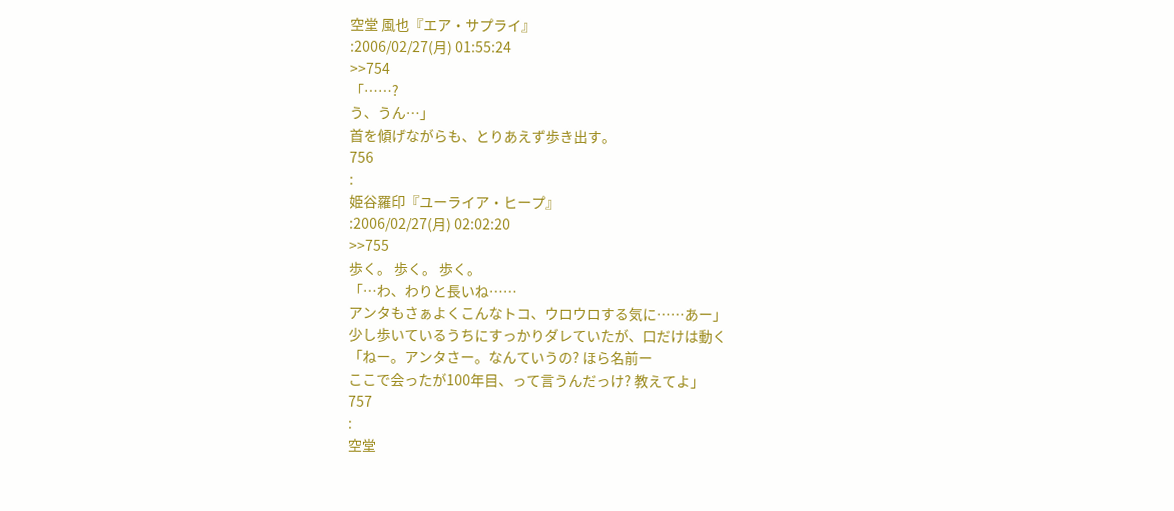空堂 風也『エア・サプライ』
:2006/02/27(月) 01:55:24
>>754
「……?
う、うん…」
首を傾げながらも、とりあえず歩き出す。
756
:
姫谷羅印『ユーライア・ヒープ』
:2006/02/27(月) 02:02:20
>>755
歩く。 歩く。 歩く。
「…わ、わりと長いね……
アンタもさぁよくこんなトコ、ウロウロする気に……あー」
少し歩いているうちにすっかりダレていたが、口だけは動く
「ねー。アンタさー。なんていうの? ほら名前ー
ここで会ったが100年目、って言うんだっけ? 教えてよ」
757
:
空堂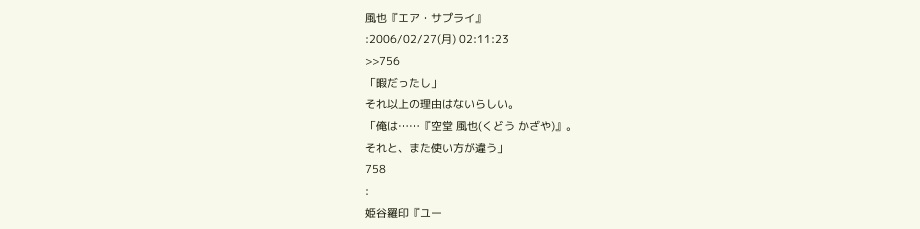風也『エア・サプライ』
:2006/02/27(月) 02:11:23
>>756
「暇だったし」
それ以上の理由はないらしい。
「俺は……『空堂 風也(くどう かざや)』。
それと、また使い方が違う」
758
:
姫谷羅印『ユー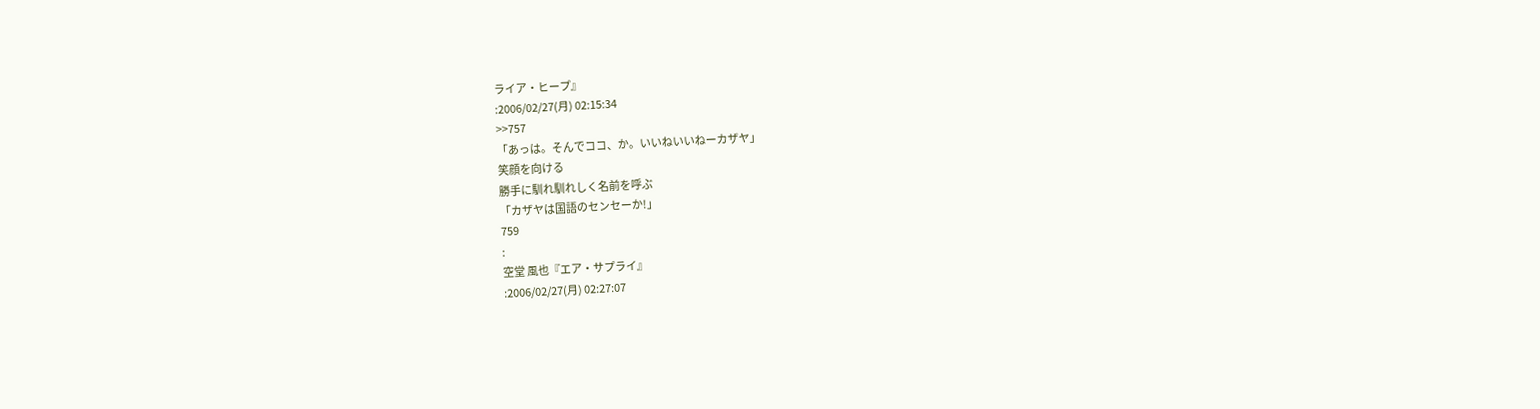ライア・ヒープ』
:2006/02/27(月) 02:15:34
>>757
「あっは。そんでココ、か。いいねいいねーカザヤ」
笑顔を向ける
勝手に馴れ馴れしく名前を呼ぶ
「カザヤは国語のセンセーか!」
759
:
空堂 風也『エア・サプライ』
:2006/02/27(月) 02:27:07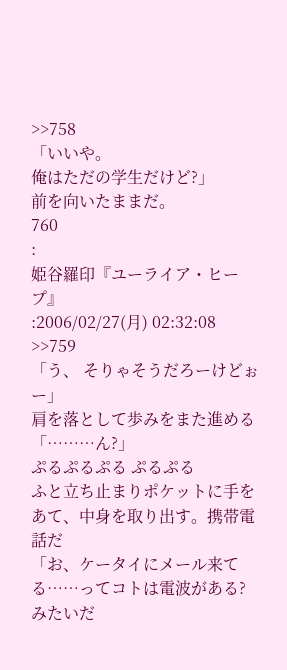>>758
「いいや。
俺はただの学生だけど?」
前を向いたままだ。
760
:
姫谷羅印『ユーライア・ヒープ』
:2006/02/27(月) 02:32:08
>>759
「う、 そりゃそうだろーけどぉー」
肩を落として歩みをまた進める
「………ん?」
ぷるぷるぷる ぷるぷる
ふと立ち止まりポケットに手をあて、中身を取り出す。携帯電話だ
「お、ケータイにメール来てる……ってコトは電波がある? みたいだ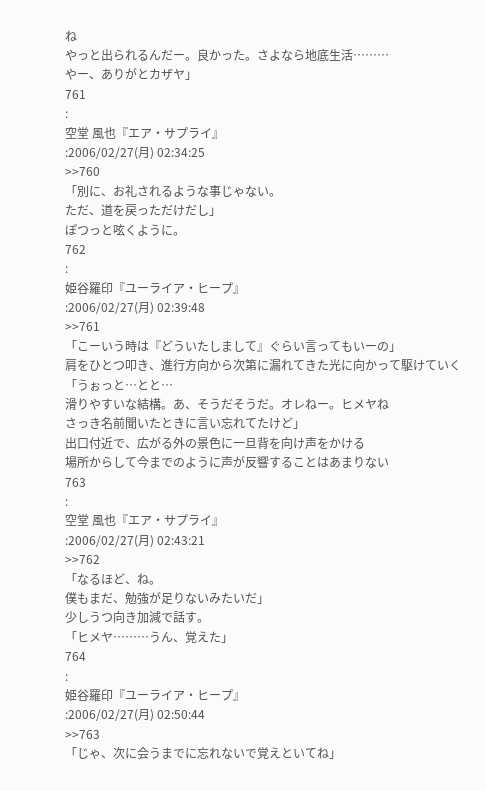ね
やっと出られるんだー。良かった。さよなら地底生活………
やー、ありがとカザヤ」
761
:
空堂 風也『エア・サプライ』
:2006/02/27(月) 02:34:25
>>760
「別に、お礼されるような事じゃない。
ただ、道を戻っただけだし」
ぽつっと呟くように。
762
:
姫谷羅印『ユーライア・ヒープ』
:2006/02/27(月) 02:39:48
>>761
「こーいう時は『どういたしまして』ぐらい言ってもいーの」
肩をひとつ叩き、進行方向から次第に漏れてきた光に向かって駆けていく
「うぉっと…とと…
滑りやすいな結構。あ、そうだそうだ。オレねー。ヒメヤね
さっき名前聞いたときに言い忘れてたけど」
出口付近で、広がる外の景色に一旦背を向け声をかける
場所からして今までのように声が反響することはあまりない
763
:
空堂 風也『エア・サプライ』
:2006/02/27(月) 02:43:21
>>762
「なるほど、ね。
僕もまだ、勉強が足りないみたいだ」
少しうつ向き加減で話す。
「ヒメヤ………うん、覚えた」
764
:
姫谷羅印『ユーライア・ヒープ』
:2006/02/27(月) 02:50:44
>>763
「じゃ、次に会うまでに忘れないで覚えといてね」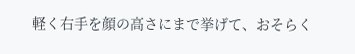軽く右手を顔の高さにまで挙げて、おそらく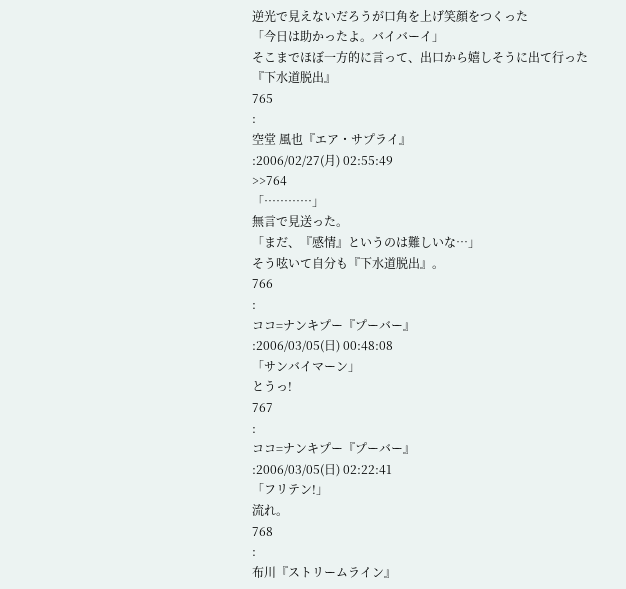逆光で見えないだろうが口角を上げ笑顔をつくった
「今日は助かったよ。バイバーイ」
そこまでほぼ一方的に言って、出口から嬉しそうに出て行った
『下水道脱出』
765
:
空堂 風也『エア・サプライ』
:2006/02/27(月) 02:55:49
>>764
「…………」
無言で見送った。
「まだ、『感情』というのは難しいな…」
そう呟いて自分も『下水道脱出』。
766
:
ココ=ナンキプー『プーバー』
:2006/03/05(日) 00:48:08
「サンバイマーン」
とうっ!
767
:
ココ=ナンキプー『プーバー』
:2006/03/05(日) 02:22:41
「フリテン!」
流れ。
768
:
布川『ストリームライン』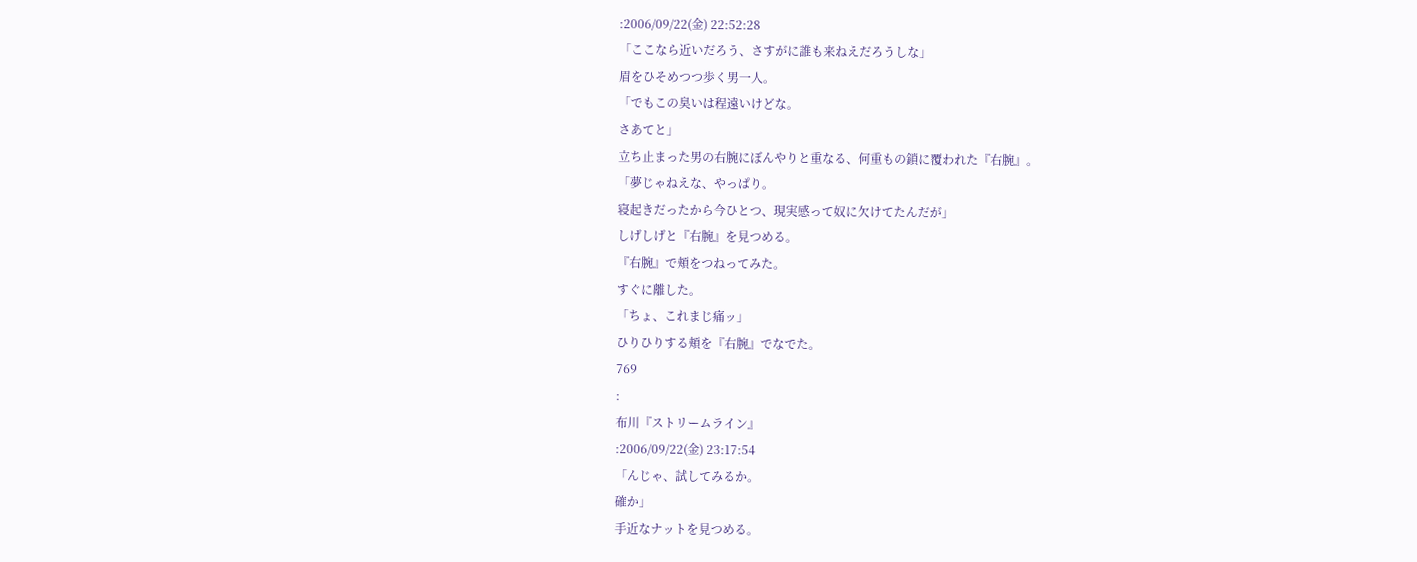:2006/09/22(金) 22:52:28
「ここなら近いだろう、さすがに誰も来ねえだろうしな」
眉をひそめつつ歩く男一人。
「でもこの臭いは程遠いけどな。
さあてと」
立ち止まった男の右腕にぼんやりと重なる、何重もの鎖に覆われた『右腕』。
「夢じゃねえな、やっぱり。
寝起きだったから今ひとつ、現実感って奴に欠けてたんだが」
しげしげと『右腕』を見つめる。
『右腕』で頬をつねってみた。
すぐに離した。
「ちょ、これまじ痛ッ」
ひりひりする頬を『右腕』でなでた。
769
:
布川『ストリームライン』
:2006/09/22(金) 23:17:54
「んじゃ、試してみるか。
確か」
手近なナットを見つめる。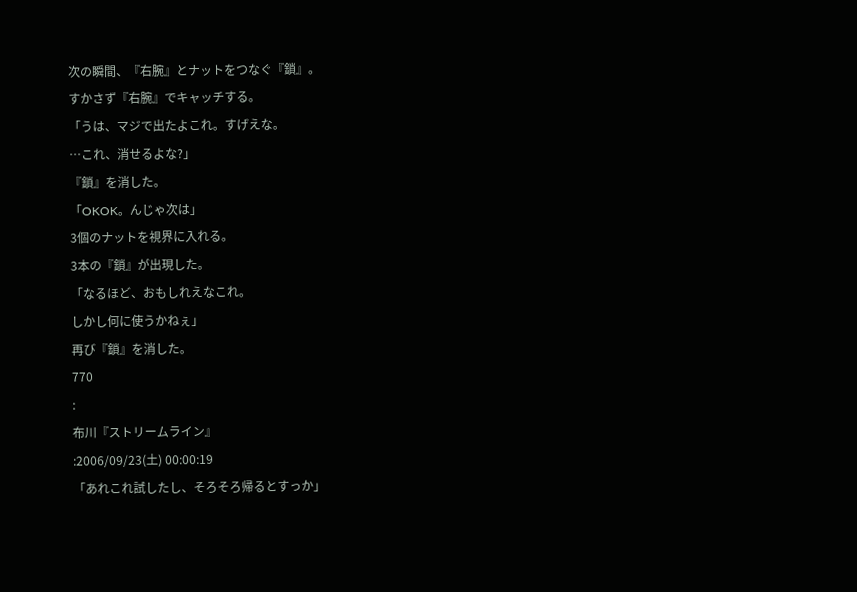次の瞬間、『右腕』とナットをつなぐ『鎖』。
すかさず『右腕』でキャッチする。
「うは、マジで出たよこれ。すげえな。
…これ、消せるよな?」
『鎖』を消した。
「OKOK。んじゃ次は」
3個のナットを視界に入れる。
3本の『鎖』が出現した。
「なるほど、おもしれえなこれ。
しかし何に使うかねぇ」
再び『鎖』を消した。
770
:
布川『ストリームライン』
:2006/09/23(土) 00:00:19
「あれこれ試したし、そろそろ帰るとすっか」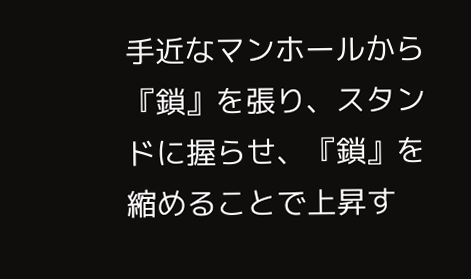手近なマンホールから『鎖』を張り、スタンドに握らせ、『鎖』を縮めることで上昇す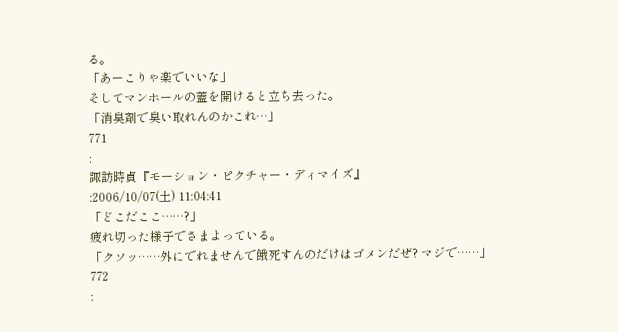る。
「あーこりゃ楽でいいな」
そしてマンホールの蓋を開けると立ち去った。
「消臭剤で臭い取れんのかこれ…」
771
:
諏訪時貞『モーション・ピクチャー・ディマイズ』
:2006/10/07(土) 11:04:41
「どこだここ……?」
疲れ切った様子でさまよっている。
「クソッ……外にでれませんで餓死すんのだけはゴメンだぜ? マジで……」
772
: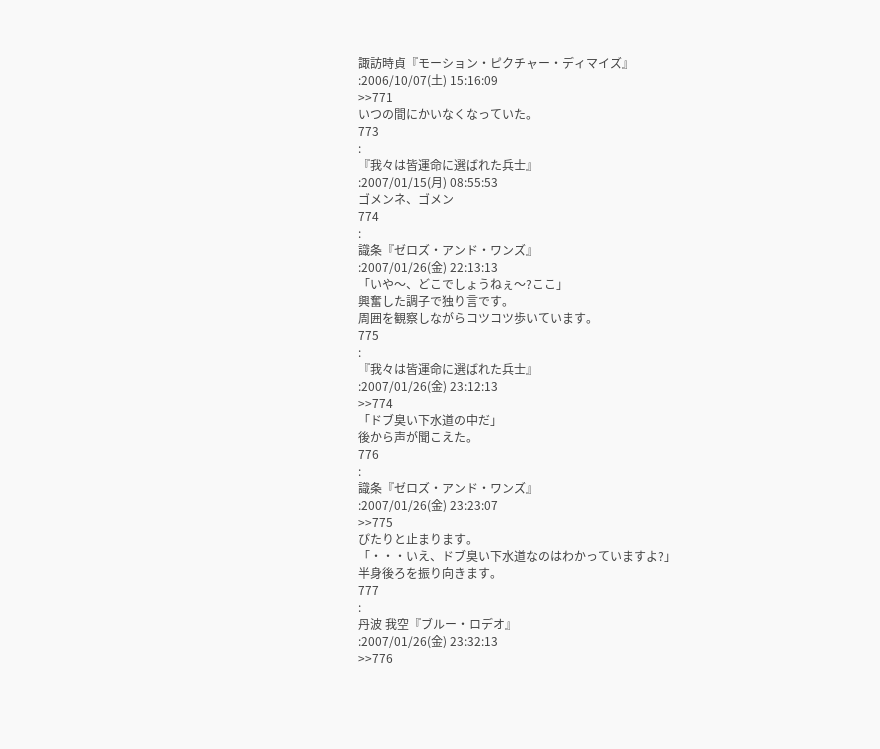諏訪時貞『モーション・ピクチャー・ディマイズ』
:2006/10/07(土) 15:16:09
>>771
いつの間にかいなくなっていた。
773
:
『我々は皆運命に選ばれた兵士』
:2007/01/15(月) 08:55:53
ゴメンネ、ゴメン
774
:
識条『ゼロズ・アンド・ワンズ』
:2007/01/26(金) 22:13:13
「いや〜、どこでしょうねぇ〜?ここ」
興奮した調子で独り言です。
周囲を観察しながらコツコツ歩いています。
775
:
『我々は皆運命に選ばれた兵士』
:2007/01/26(金) 23:12:13
>>774
「ドブ臭い下水道の中だ」
後から声が聞こえた。
776
:
識条『ゼロズ・アンド・ワンズ』
:2007/01/26(金) 23:23:07
>>775
ぴたりと止まります。
「・・・いえ、ドブ臭い下水道なのはわかっていますよ?」
半身後ろを振り向きます。
777
:
丹波 我空『ブルー・ロデオ』
:2007/01/26(金) 23:32:13
>>776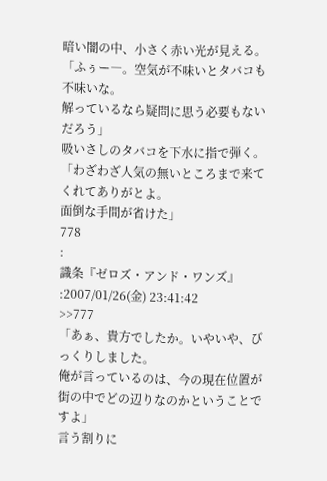暗い闇の中、小さく赤い光が見える。
「ふぅー―。空気が不味いとタバコも不味いな。
解っているなら疑問に思う必要もないだろう」
吸いさしのタバコを下水に指で弾く。
「わざわざ人気の無いところまで来てくれてありがとよ。
面倒な手間が省けた」
778
:
識条『ゼロズ・アンド・ワンズ』
:2007/01/26(金) 23:41:42
>>777
「あぁ、貴方でしたか。いやいや、びっくりしました。
俺が言っているのは、今の現在位置が街の中でどの辺りなのかということですよ」
言う割りに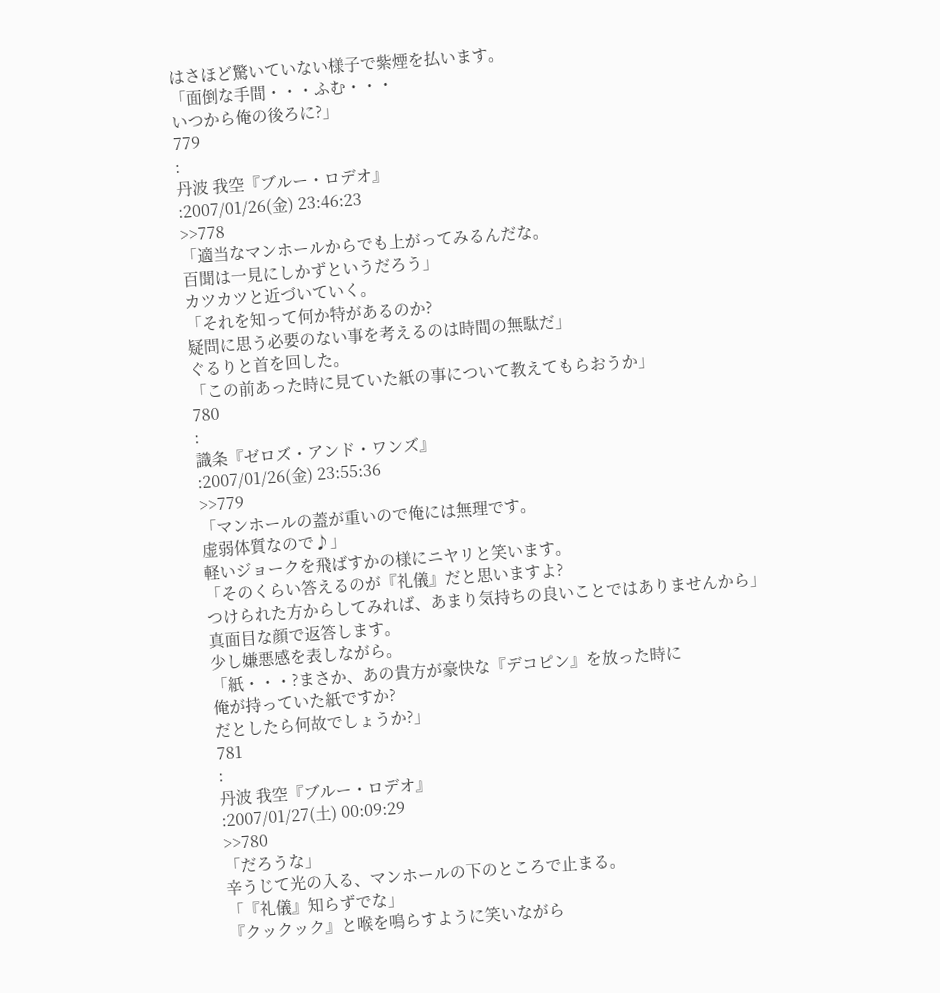はさほど驚いていない様子で紫煙を払います。
「面倒な手間・・・ふむ・・・
いつから俺の後ろに?」
779
:
丹波 我空『ブルー・ロデオ』
:2007/01/26(金) 23:46:23
>>778
「適当なマンホールからでも上がってみるんだな。
百聞は一見にしかずというだろう」
カツカツと近づいていく。
「それを知って何か特があるのか?
疑問に思う必要のない事を考えるのは時間の無駄だ」
ぐるりと首を回した。
「この前あった時に見ていた紙の事について教えてもらおうか」
780
:
識条『ゼロズ・アンド・ワンズ』
:2007/01/26(金) 23:55:36
>>779
「マンホールの蓋が重いので俺には無理です。
虚弱体質なので♪」
軽いジョークを飛ばすかの様にニヤリと笑います。
「そのくらい答えるのが『礼儀』だと思いますよ?
つけられた方からしてみれば、あまり気持ちの良いことではありませんから」
真面目な顔で返答します。
少し嫌悪感を表しながら。
「紙・・・?まさか、あの貴方が豪快な『デコピン』を放った時に
俺が持っていた紙ですか?
だとしたら何故でしょうか?」
781
:
丹波 我空『ブルー・ロデオ』
:2007/01/27(土) 00:09:29
>>780
「だろうな」
辛うじて光の入る、マンホールの下のところで止まる。
「『礼儀』知らずでな」
『クックック』と喉を鳴らすように笑いながら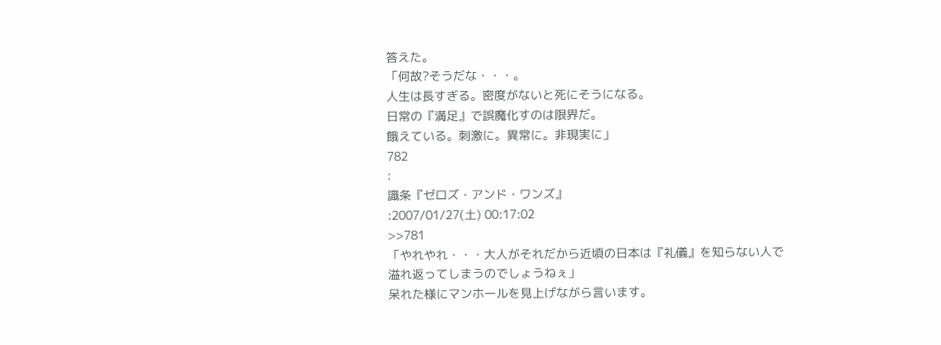答えた。
「何故?そうだな・・・。
人生は長すぎる。密度がないと死にそうになる。
日常の『満足』で誤魔化すのは限界だ。
餓えている。刺激に。異常に。非現実に」
782
:
識条『ゼロズ・アンド・ワンズ』
:2007/01/27(土) 00:17:02
>>781
「やれやれ・・・大人がそれだから近頃の日本は『礼儀』を知らない人で
溢れ返ってしまうのでしょうねぇ」
呆れた様にマンホールを見上げながら言います。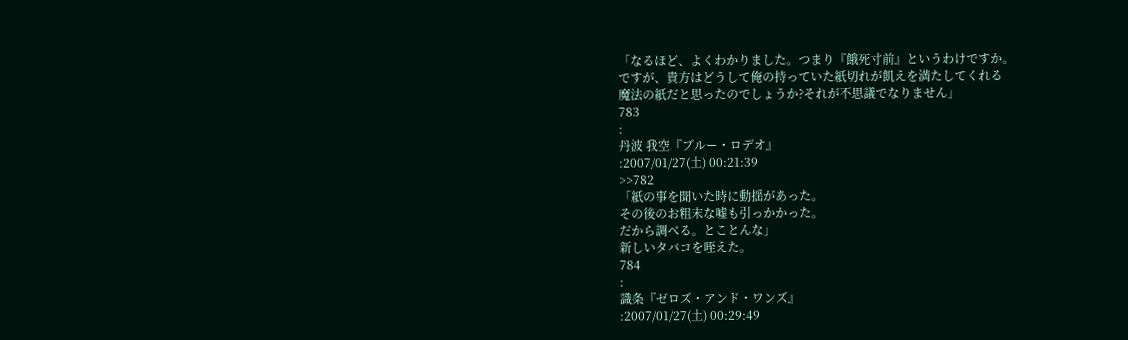「なるほど、よくわかりました。つまり『餓死寸前』というわけですか。
ですが、貴方はどうして俺の持っていた紙切れが飢えを満たしてくれる
魔法の紙だと思ったのでしょうか?それが不思議でなりません」
783
:
丹波 我空『ブルー・ロデオ』
:2007/01/27(土) 00:21:39
>>782
「紙の事を聞いた時に動揺があった。
その後のお粗末な嘘も引っかかった。
だから調べる。とことんな」
新しいタバコを咥えた。
784
:
識条『ゼロズ・アンド・ワンズ』
:2007/01/27(土) 00:29:49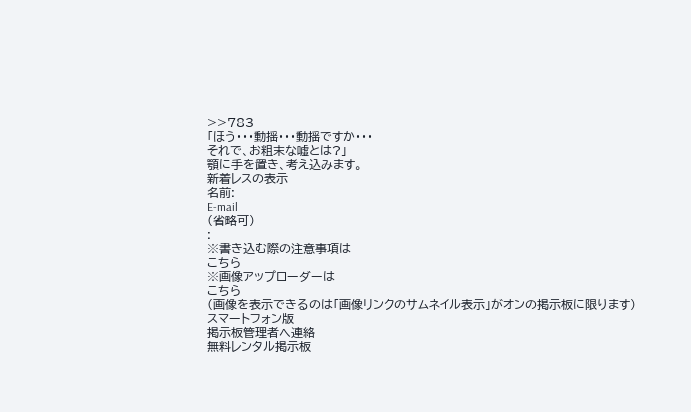>>783
「ほう・・・動揺・・・動揺ですか・・・
それで、お粗末な嘘とは?」
顎に手を置き、考え込みます。
新着レスの表示
名前:
E-mail
(省略可)
:
※書き込む際の注意事項は
こちら
※画像アップローダーは
こちら
(画像を表示できるのは「画像リンクのサムネイル表示」がオンの掲示板に限ります)
スマートフォン版
掲示板管理者へ連絡
無料レンタル掲示板